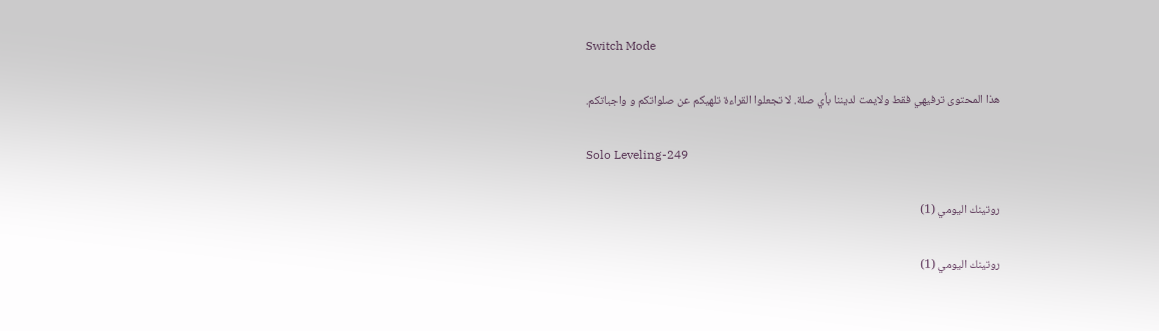Switch Mode

هذا المحتوى ترفيهي فقط ولايمت لديننا بأي صلة. لا تجعلوا القراءة تلهيكم عن صلواتكم و واجباتكم.

Solo Leveling-249

روتينك اليومي (1)

روتينك اليومي (1)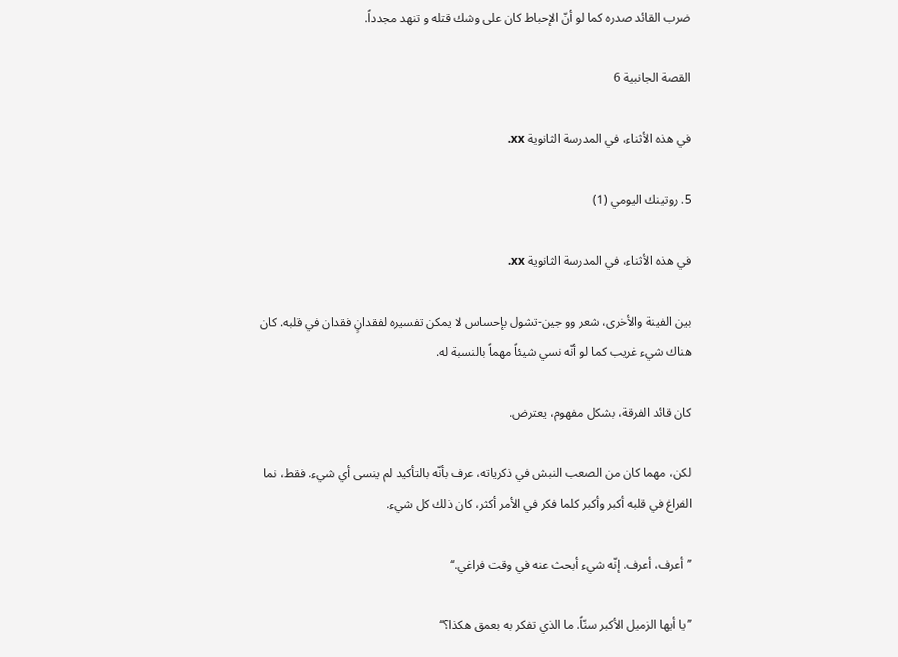ضرب القائد صدره كما لو أنّ الإحباط كان على وشك قتله و تنهد مجدداً.

القصة الجانبية 6

في هذه الأثناء، في المدرسة الثانوية xx.

5. روتينك اليومي (1)

في هذه الأثناء، في المدرسة الثانوية xx.

بين الفينة والأخرى، شعر وو جين-تشول بإحساس لا يمكن تفسيره لفقدانٍ فقدان في قلبه. كان هناك شيء غريب كما لو أنّه نسي شيئاً مهماً بالنسبة له.

كان قائد الفرقة، بشكل مفهوم، يعترض.

لكن، مهما كان من الصعب النبش في ذكرياته، عرف بأنّه بالتأكيد لم ينسى أي شيء. فقط، نما الفراغ في قلبه أكبر وأكبر كلما فكر في الأمر أكثر، كان ذلك كل شيء.

’’أعرف، أعرف. إنّه شيء أبحث عنه في وقت فراغي.‘‘

’’يا أيها الزميل الأكبر سنّاً. ما الذي تفكر به بعمق هكذا؟‘‘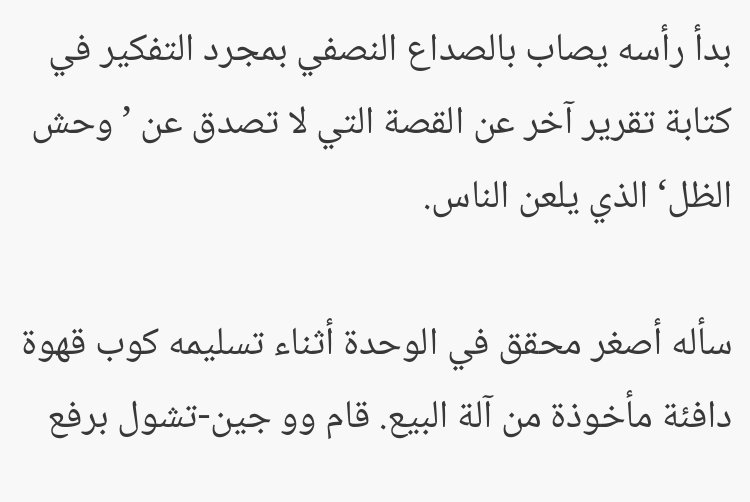بدأ رأسه يصاب بالصداع النصفي بمجرد التفكير في كتابة تقرير آخر عن القصة التي لا تصدق عن ’وحش الظل‘ الذي يلعن الناس.

سأله أصغر محقق في الوحدة أثناء تسليمه كوب قهوة دافئة مأخوذة من آلة البيع. قام وو جين-تشول برفع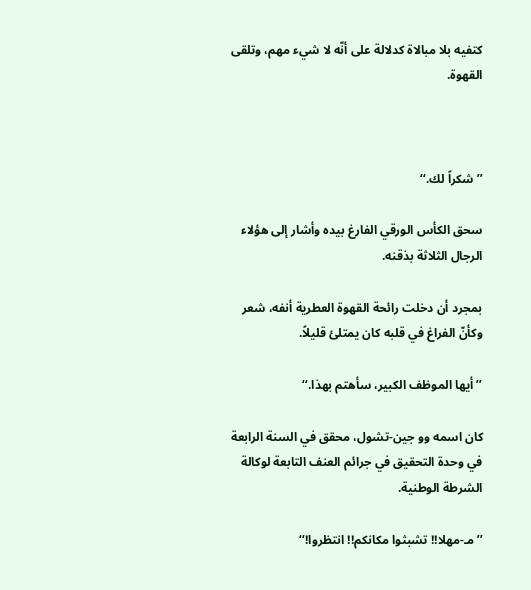كتفيه بلا مبالاة كدلالة على أنّه لا شيء مهم، وتلقى القهوة.



’’شكراً لك.‘‘

سحق الكأس الورقي الفارغ بيده وأشار إلى هؤلاء الرجال الثلاثة بذقنه.

بمجرد أن دخلت رائحة القهوة العطرية أنفه، شعر وكأنّ الفراغ في قلبه كان يمتلئ قليلاً.

’’أيها الموظف الكبير، سأهتم بهذا.‘‘

كان اسمه وو جين-تشول، محقق في السنة الرابعة في وحدة التحقيق في جرائم العنف التابعة لوكالة الشرطة الوطنية.

’’مـ-مهلا!! تشبثوا مكانكم!! انتظروا!‘‘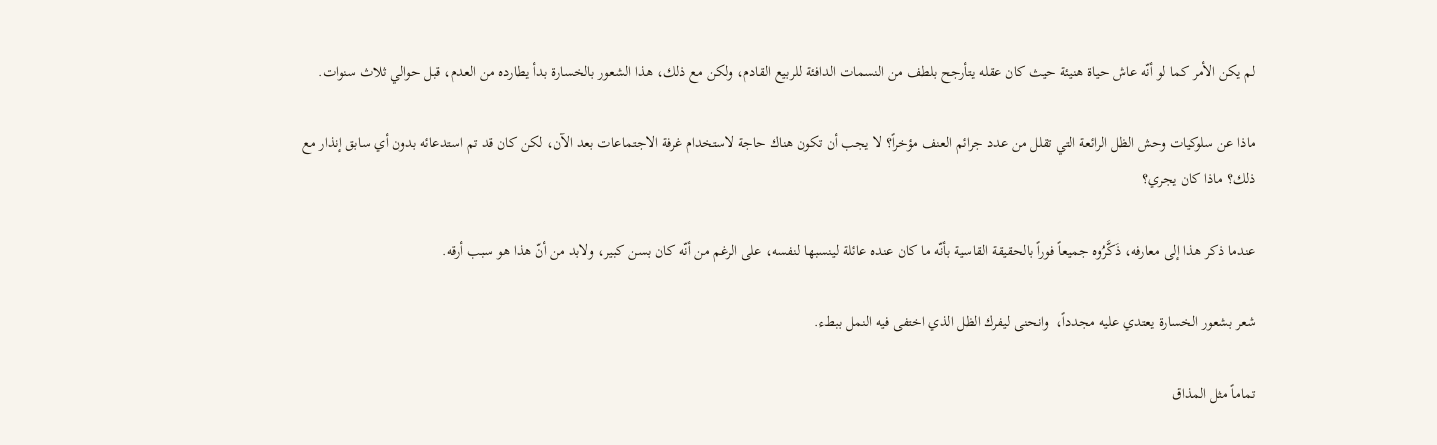لم يكن الأمر كما لو أنّه عاش حياة هنيئة حيث كان عقله يتأرجح بلطف من النسمات الدافئة للربيع القادم، ولكن مع ذلك، هذا الشعور بالخسارة بدأ يطارده من العدم، قبل حوالي ثلاث سنوات.

ماذا عن سلوكيات وحش الظل الرائعة التي تقلل من عدد جرائم العنف مؤخراً؟ لا يجب أن تكون هناك حاجة لاستخدام غرفة الاجتماعات بعد الآن، لكن كان قد تم استدعائه بدون أي سابق إنذار مع ذلك؟ ماذا كان يجري؟

عندما ذكر هذا إلى معارفه، ذَكَّرُوه جميعاً فوراً بالحقيقة القاسية بأنّه ما كان عنده عائلة لينسبها لنفسه، على الرغم من أنّه كان بسن كبير، ولابد من أنّ هذا هو سبب أرقه.

شعر بشعور الخسارة يعتدي عليه مجدداً،  وانحنى ليفرك الظل الذي اختفى فيه النمل ببطء.

تماماً مثل المذاق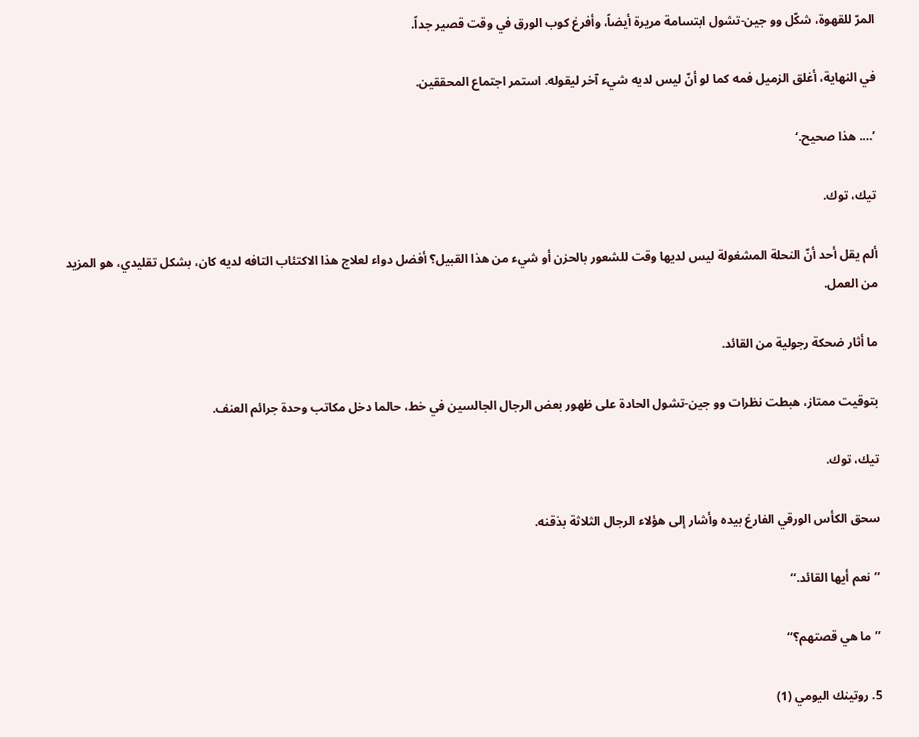المرّ للقهوة، شكّل وو جين-تشول ابتسامة مريرة أيضاً، وأفرغ كوب الورق في وقت قصير جداً.

في النهاية، أغلق الزميل فمه كما لو أنّ ليس لديه شيء آخر ليقوله. استمر اجتماع المحققين.

’…. هذا صحيح.‘

تيك، توك.

ألم يقل أحد أنّ النحلة المشغولة ليس لديها وقت للشعور بالحزن أو شيء من هذا القبيل؟ أفضل دواء لعلاج هذا الاكتئاب التافه لديه كان، بشكل تقليدي، هو المزيد من العمل.

ما أثار ضحكة رجولية من القائد.

بتوقيت ممتاز، هبطت نظرات وو جين-تشول الحادة على ظهور بعض الرجال الجالسين في خط، حالما دخل مكاتب وحدة جرائم العنف.

تيك، توك.

سحق الكأس الورقي الفارغ بيده وأشار إلى هؤلاء الرجال الثلاثة بذقنه.

’’نعم أيها القائد.‘‘

’’ما هي قصتهم؟‘‘

5. روتينك اليومي (1)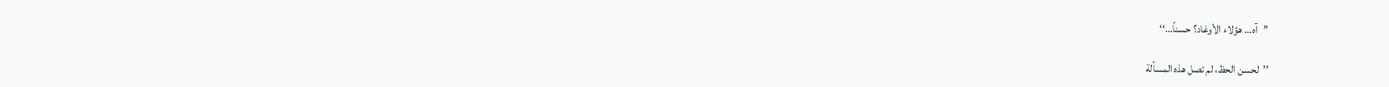’’آه… هؤلاء الأوغاد؟ حسناً…‘‘

’’لحسن الحظ، لم تصل هذه المسألة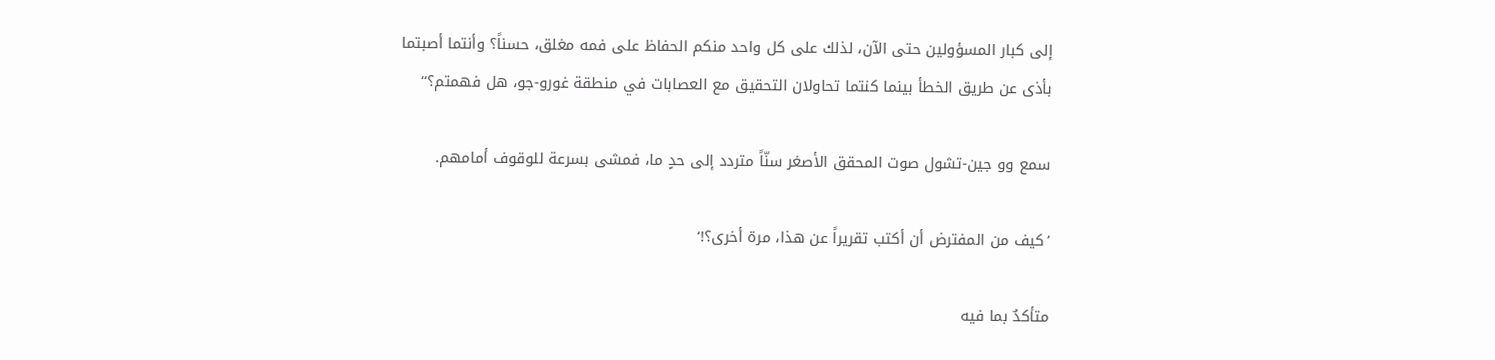إلى كبار المسؤولين حتى الآن، لذلك على كل واحد منكم الحفاظ على فمه مغلق، حسناً؟ وأنتما أصبتما بأذى عن طريق الخطأ بينما كنتما تحاولان التحقيق مع العصابات في منطقة غورو-جو، هل فهمتم؟‘‘

سمع وو جين-تشول صوت المحقق الأصغر سنّاً متردد إلى حدٍ ما، فمشى بسرعة للوقوف أمامهم.

’كيف من المفترض أن أكتب تقريراً عن هذا، مرة أخرى؟!‘

متأكدٌ بما فيه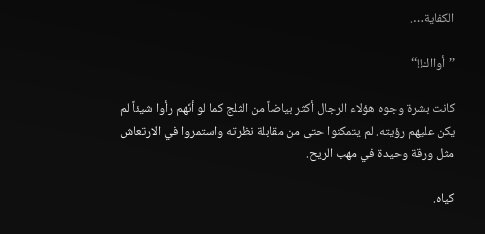الكفاية….

’’أوااك!!‘‘

كانت بشرة وجوه هؤلاء الرجال أكثر بياضاً من الثلج كما لو أنّهم رأوا شيئاً لم يكن عليهم رؤيته. لم يتمكنوا حتى من مقابلة نظرته واستمروا في الارتعاش مثل ورقة وحيدة في مهب الريح.

كياه.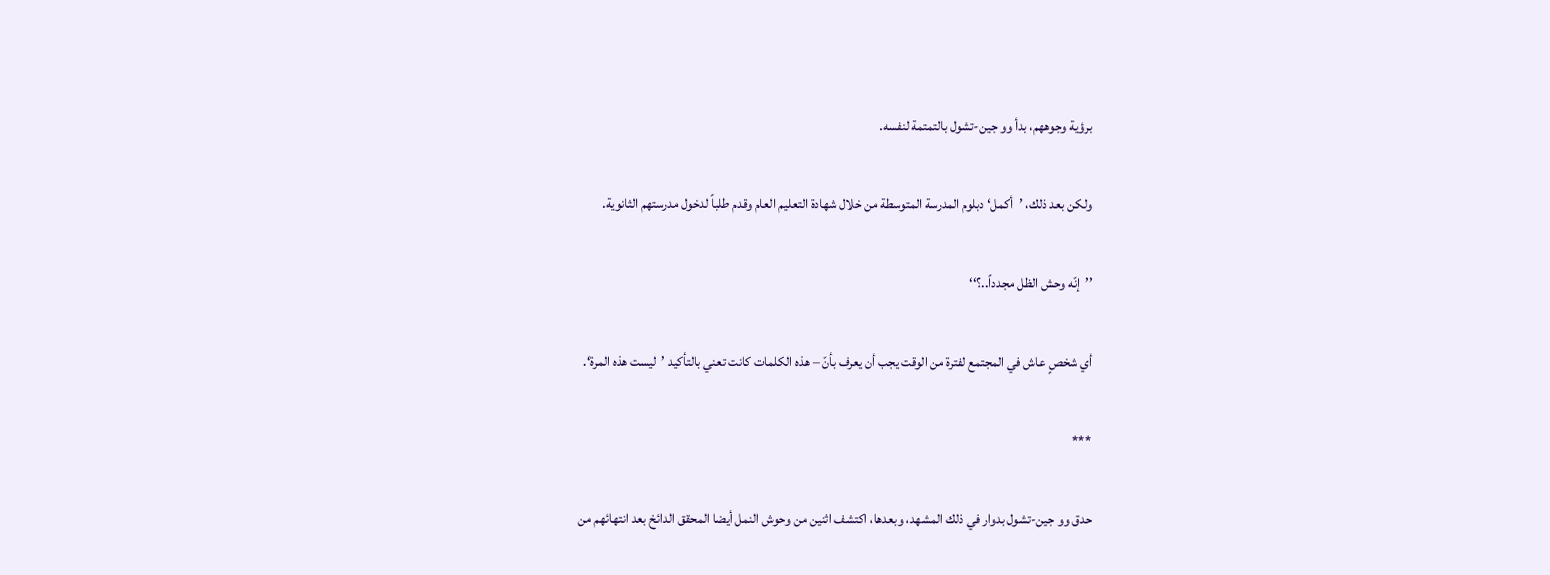برؤية وجوههم، بدأ وو جين-تشول بالتمتمة لنفسه.

ولكن بعد ذلك، ’أكمل‘ دبلوم المدرسة المتوسطة من خلال شهادة التعليم العام وقدم طلباً لدخول مدرستهم الثانوية.

’’إنّه وحش الظل مجدداً..؟‘‘

أي شخصٍ عاش في المجتمع لفترة من الوقت يجب أن يعرف بأنّ – هذه الكلمات كانت تعني بالتأكيد ’ليست هذه المرة‘.

***

حدق وو جين-تشول بدوار في ذلك المشهد، وبعدها، اكتشف اثنين من وحوش النمل أيضا المحقق الدائخ بعد انتهائهم من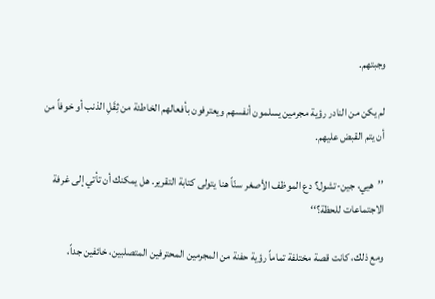وجبتهم.

لم يكن من النادر رؤية مجرمين يسلمون أنفسهم ويعترفون بأفعالهم الخاطئة من ثِقَلِ الذنب أو خوفاً من أن يتم القبض عليهم.

’’هيي، جين-تشول؟ دع الموظف الأصغر سنّاً هنا يتولى كتابة التقرير. هل يمكنك أن تأتي إلى غرفة الاجتماعات للحظة؟‘‘

ومع ذلك، كانت قصة مختلفة تماماً رؤية حفنة من المجرمين المحترفين المتصلبين، خائفين جداً،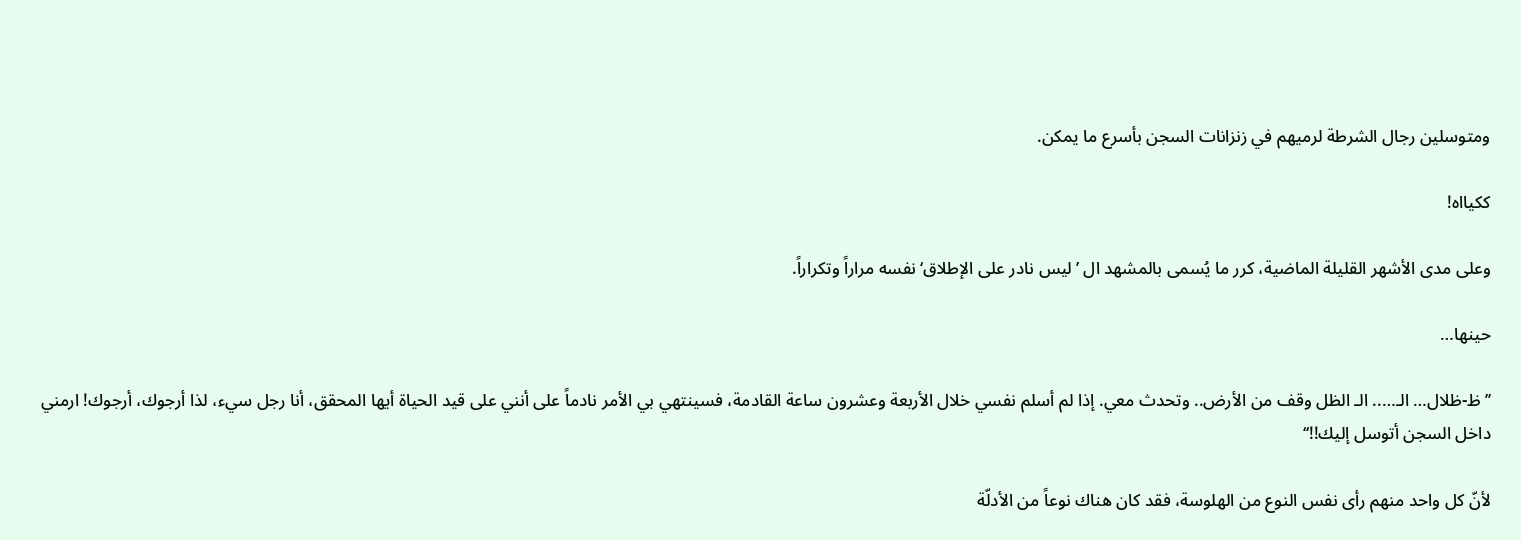ومتوسلين رجال الشرطة لرميهم في زنزانات السجن بأسرع ما يمكن.

ككيااه!

وعلى مدى الأشهر القليلة الماضية، كرر ما يُسمى بالمشهد ال ’ليس نادر على الإطلاق‘ نفسه مراراً وتكراراً.

حينها…

’’ظ-ظلال… الـ….. الـ الظل وقف من الأرض.. وتحدث معي. إذا لم أسلم نفسي خلال الأربعة وعشرون ساعة القادمة، فسينتهي بي الأمر نادماً على أنني على قيد الحياة أيها المحقق، أنا رجل سيء، لذا أرجوك، أرجوك! ارمني داخل السجن أتوسل إليك!!‘‘

لأنّ كل واحد منهم رأى نفس النوع من الهلوسة، فقد كان هناك نوعاً من الأدلّة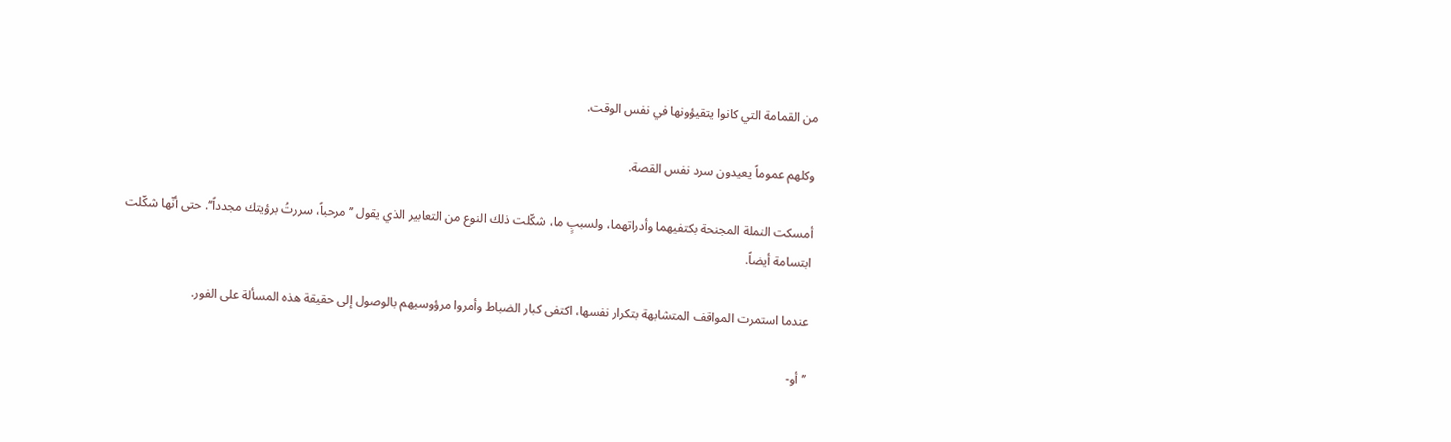من القمامة التي كانوا يتقيؤونها في نفس الوقت.

وكلهم عموماً يعيدون سرد نفس القصة.

أمسكت النملة المجنحة بكتفيهما وأدراتهما، ولسببٍ ما، شكّلت ذلك النوع من التعابير الذي يقول ’’مرحباً، سررتُ برؤيتك مجدداً‘‘. حتى أنّها شكّلت ابتسامة أيضاً.

عندما استمرت المواقف المتشابهة بتكرار نفسها، اكتفى كبار الضباط وأمروا مرؤوسيهم بالوصول إلى حقيقة هذه المسألة على الفور.

’’أو-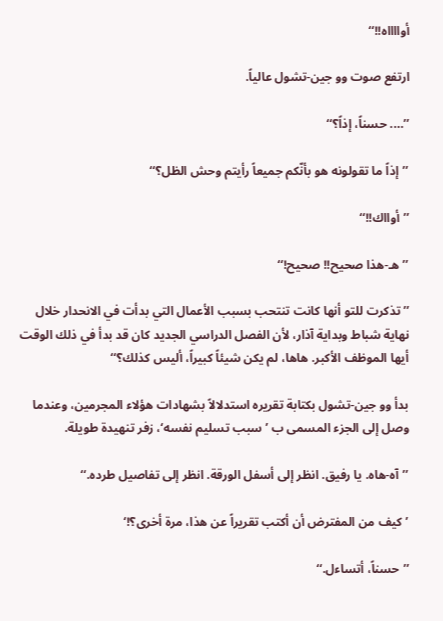أوااااه!!‘‘

ارتفع صوت وو جين-تشول عالياً.

’’…. حسناً، إذاً؟‘‘

’’إذاً ما تقولونه هو بأنّكم جميعاً رأيتم وحش الظل؟‘‘

’’أوااك!!‘‘

’’هـ-هذا صحيح!! صحيح!‘‘

’’تذكرت للتو أنها كانت تنتحب بسبب الأعمال التي بدأت في الانحدار خلال نهاية شباط وبداية آذار، لأن الفصل الدراسي الجديد كان قد بدأ في ذلك الوقت أيها الموظف الأكبر. هاها، لم يكن شيئاً كبيراً، أليس كذلك؟‘‘

بدأ وو جين-تشول بكتابة تقريره استدلالاً بشهادات هؤلاء المجرمين، وعندما وصل إلى الجزء المسمى ب ’سبب تسليم نفسه‘، زفر تنهيدة طويلة.

’’آه-هاه. يا رفيق. انظر إلى أسفل الورقة. انظر إلى تفاصيل طرده.‘‘

’كيف من المفترض أن أكتب تقريراً عن هذا، مرة أخرى؟!‘

’’حسناً، أتساءل.‘‘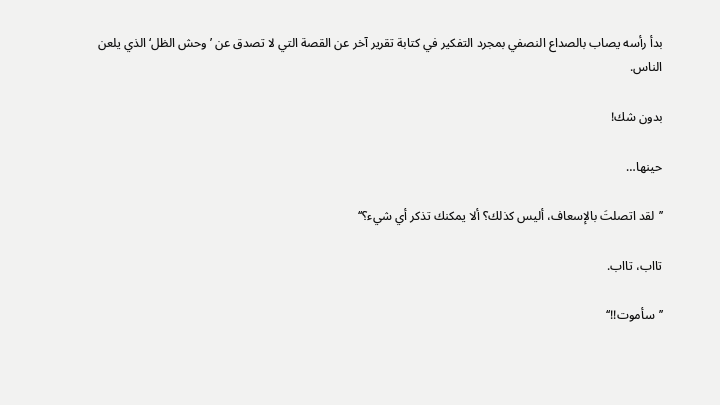بدأ رأسه يصاب بالصداع النصفي بمجرد التفكير في كتابة تقرير آخر عن القصة التي لا تصدق عن ’وحش الظل‘ الذي يلعن الناس.

بدون شك!

حينها…

’’لقد اتصلتَ بالإسعاف، أليس كذلك؟ ألا يمكنك تذكر أي شيء؟‘‘

تااب، تااب.

’’سأموت!!‘‘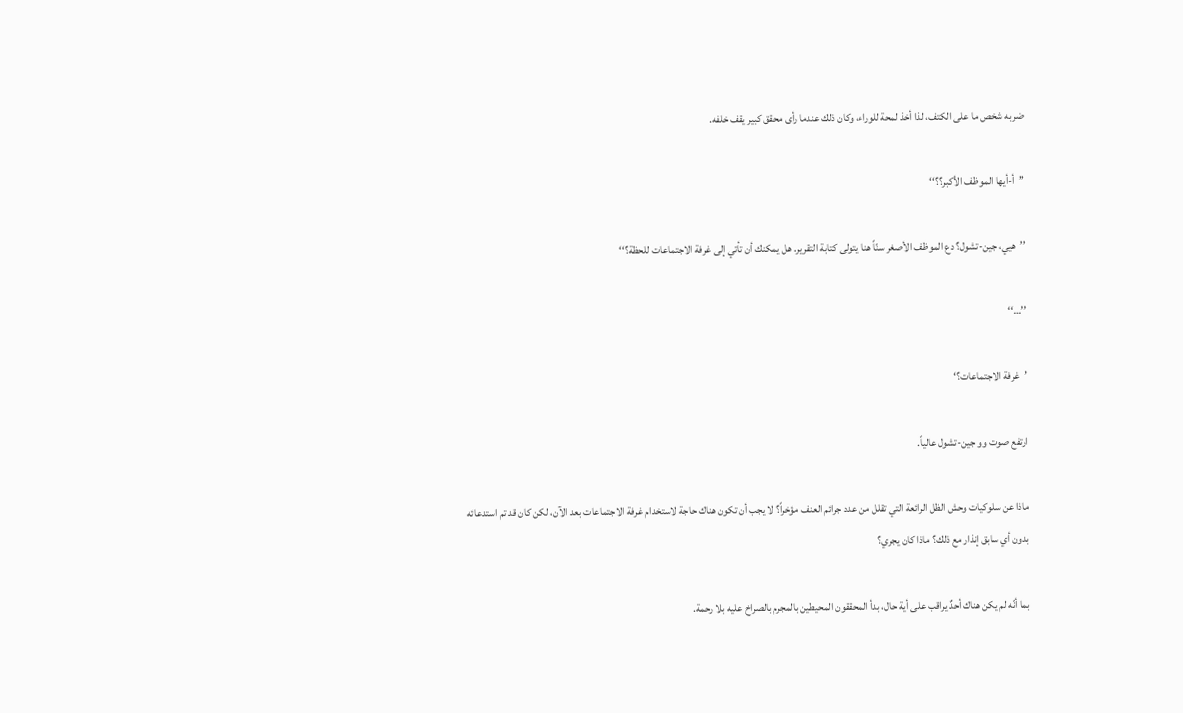ضربه شخص ما على الكتف، لذا أخذ لمحة للوراء، وكان ذلك عندما رأى محقق كبير يقف خلفه.

’’أ-أيها الموظف الأكبر؟؟‘‘

’’هيي، جين-تشول؟ دع الموظف الأصغر سنّاً هنا يتولى كتابة التقرير. هل يمكنك أن تأتي إلى غرفة الاجتماعات للحظة؟‘‘

’’…‘‘

’غرفة الاجتماعات؟‘

ارتفع صوت وو جين-تشول عالياً.

ماذا عن سلوكيات وحش الظل الرائعة التي تقلل من عدد جرائم العنف مؤخراً؟ لا يجب أن تكون هناك حاجة لاستخدام غرفة الاجتماعات بعد الآن، لكن كان قد تم استدعائه بدون أي سابق إنذار مع ذلك؟ ماذا كان يجري؟

بما أنّه لم يكن هناك أحدٌ يراقب على أية حال، بدأ المحققون المحيطين بالمجرم بالصراخ عليه بلا رحمة.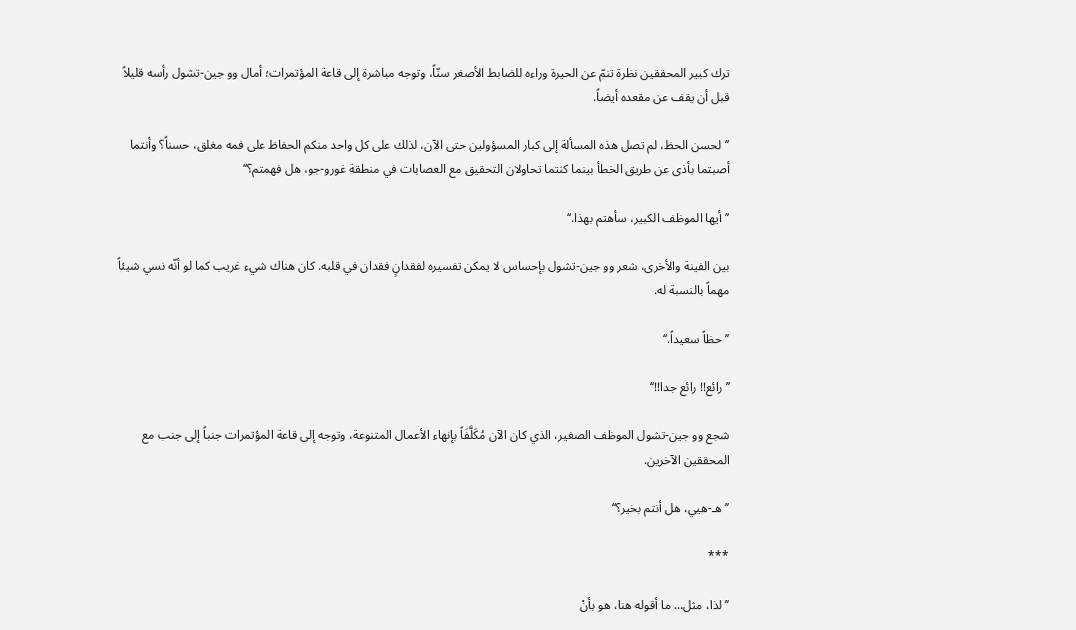ترك كبير المحققين نظرة تنمّ عن الحيرة وراءه للضابط الأصغر سنّاً، وتوجه مباشرة إلى قاعة المؤتمرات؛ أمال وو جين-تشول رأسه قليلاً قبل أن يقف عن مقعده أيضاً.

’’لحسن الحظ، لم تصل هذه المسألة إلى كبار المسؤولين حتى الآن، لذلك على كل واحد منكم الحفاظ على فمه مغلق، حسناً؟ وأنتما أصبتما بأذى عن طريق الخطأ بينما كنتما تحاولان التحقيق مع العصابات في منطقة غورو-جو، هل فهمتم؟‘‘

’’أيها الموظف الكبير، سأهتم بهذا.‘‘

بين الفينة والأخرى، شعر وو جين-تشول بإحساس لا يمكن تفسيره لفقدانٍ فقدان في قلبه. كان هناك شيء غريب كما لو أنّه نسي شيئاً مهماً بالنسبة له.

’’حظاً سعيداً.‘‘

’’رائع!! رائع جدا!!‘‘

شجع وو جين-تشول الموظف الصغير، الذي كان الآن مُكَلَّفَاً بإنهاء الأعمال المتنوعة، وتوجه إلى قاعة المؤتمرات جنباً إلى جنب مع المحققين الآخرين.

’’هـ-هيي، هل أنتم بخير؟‘‘

***

’’لذا، مثل… ما أقوله هنا، هو بأنْ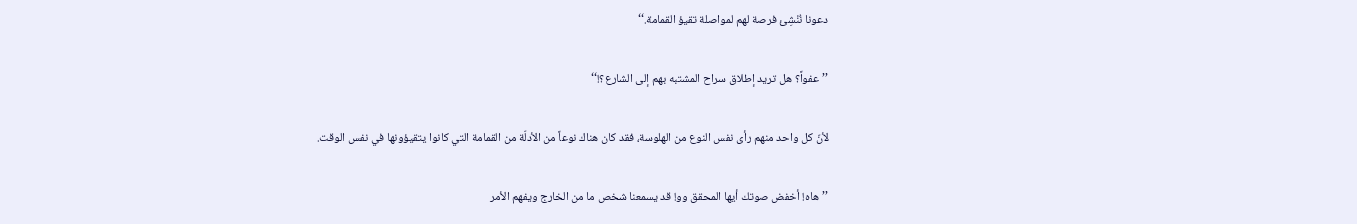دعونا نُنْشِئ فرصة لهم لمواصلة تقيؤ القمامة.‘‘

’’عفواً؟ هل تريد إطلاق سراح المشتبه بهم إلى الشارع؟!‘‘

لأنّ كل واحد منهم رأى نفس النوع من الهلوسة، فقد كان هناك نوعاً من الأدلّة من القمامة التي كانوا يتقيؤونها في نفس الوقت.

’’هاه! أخفض صوتك أيها المحقق وو! قد يسمعنا شخص ما من الخارج ويفهم الأمر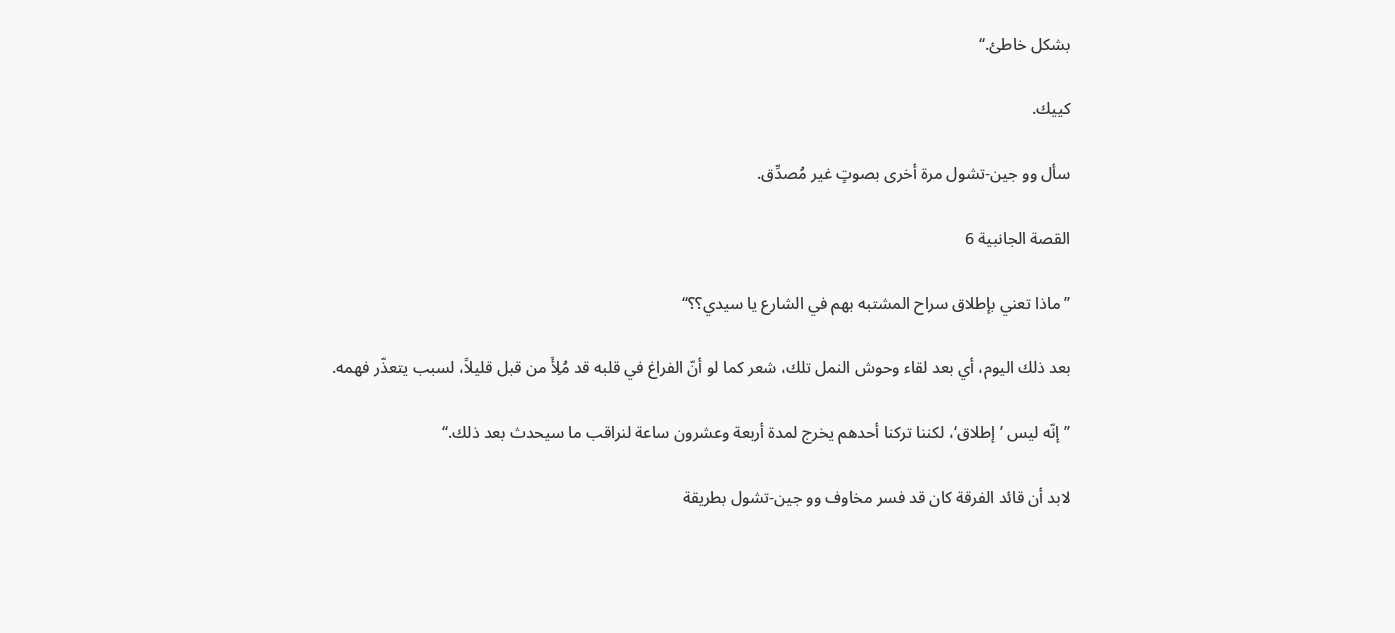بشكل خاطئ.‘‘

كييك.

سأل وو جين-تشول مرة أخرى بصوتٍ غير مُصدِّق.

القصة الجانبية 6

’’ماذا تعني بإطلاق سراح المشتبه بهم في الشارع يا سيدي؟؟‘‘

بعد ذلك اليوم، أي بعد لقاء وحوش النمل تلك، شعر كما لو أنّ الفراغ في قلبه قد مُلِأَ من قبل قليلاً، لسبب يتعذّر فهمه.

’’إنّه ليس ’إطلاق‘، لكننا تركنا أحدهم يخرج لمدة أربعة وعشرون ساعة لنراقب ما سيحدث بعد ذلك.‘‘

لابد أن قائد الفرقة كان قد فسر مخاوف وو جين-تشول بطريقة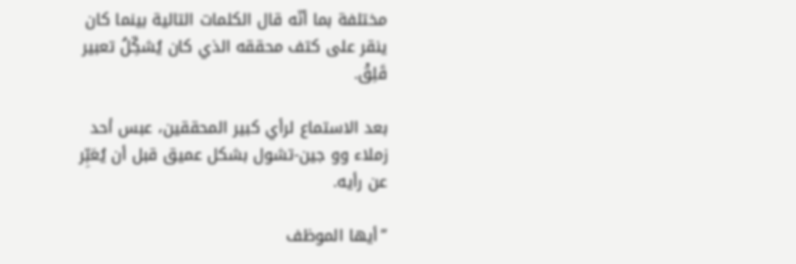مختلفة بما أنّه قال الكلمات التالية بينما كان ينقر على كتف محققه الذي كان يُشكِّلُ تعبير قَلِقْ.

بعد الاستماع لرأي كبير المحققين، عبس أحد زملاء وو جين-تشول بشكل عميق قبل أن يُعَبِّر عن رأيه.

’’أيها الموظف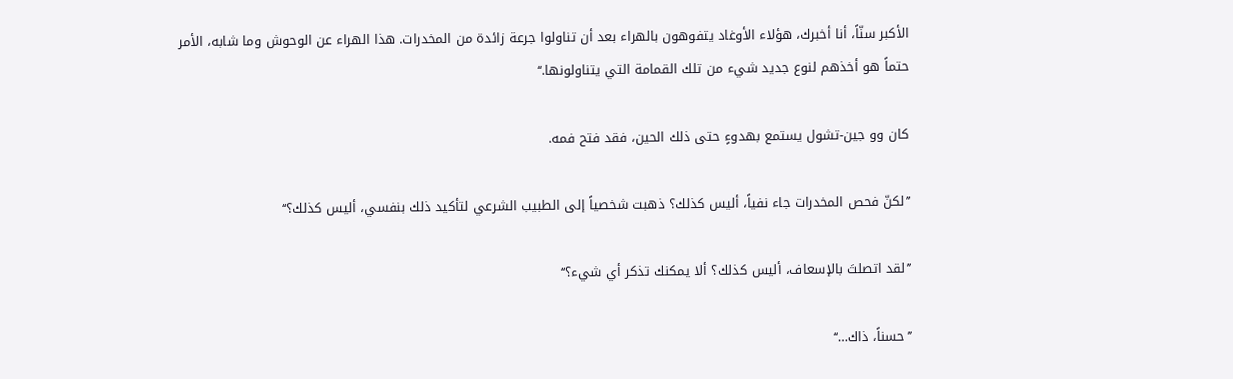الأكبر سنّاً، أنا أخبرك، هؤلاء الأوغاد يتفوهون بالهراء بعد أن تناولوا جرعة زائدة من المخدرات. هذا الهراء عن الوحوش وما شابه، الأمر حتماً هو أخذهم لنوع جديد شيء من تلك القمامة التي يتناولونها.‘‘

كان وو جين-تشول يستمع بهدوءٍ حتى ذلك الحين، فقد فتح فمه.

’’لكنّ فحص المخدرات جاء نفياً، أليس كذلك؟ ذهبت شخصياً إلى الطبيب الشرعي لتأكيد ذلك بنفسي، أليس كذلك؟‘‘

’’لقد اتصلتَ بالإسعاف، أليس كذلك؟ ألا يمكنك تذكر أي شيء؟‘‘

’’حسناً، ذاك…‘‘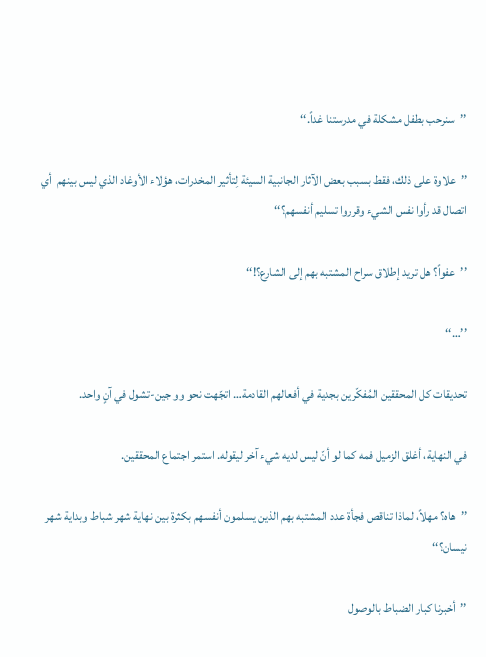’’سنرحب بطفل مشكلة في مدرستنا غداً.‘‘

’’علاوة على ذلك، فقط بسبب بعض الآثار الجانبية السيئة لِتأثير المخدرات، هؤلاء الأوغاد الذي ليس بينهم  أي اتصال قد رأوا نفس الشيء وقرروا تسليم أنفسهم؟‘‘

’’عفواً؟ هل تريد إطلاق سراح المشتبه بهم إلى الشارع؟!‘‘

’’…‘‘

تحديقات كل المحققين المُفكّرين بجدية في أفعالهم القادمة… اتجّهت نحو وو جين-تشول في آنٍ واحد.

في النهاية، أغلق الزميل فمه كما لو أنّ ليس لديه شيء آخر ليقوله. استمر اجتماع المحققين.

’’هاه؟ مهلاً، لماذا تناقص فجأة عدد المشتبه بهم الذين يسلمون أنفسهم بكثرة بين نهاية شهر شباط وبداية شهر نيسان؟‘‘

’’أخبرنا كبار الضباط بالوصول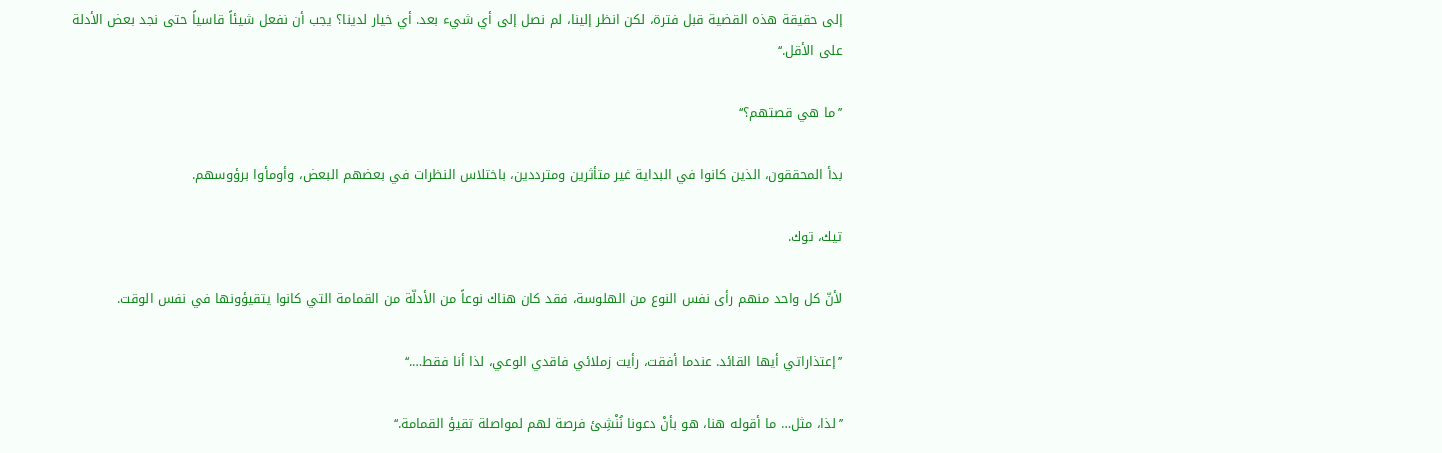إلى حقيقة هذه القضية قبل فترة، لكن انظر إلينا، لم نصل إلى أي شيء بعد. أي خيار لدينا؟ يجب أن نفعل شيئاً قاسياً حتى نجد بعض الأدلة على الأقل.‘‘

’’ما هي قصتهم؟‘‘

بدأ المحققون، الذين كانوا في البداية غير متأثرين ومترددين، باختلاس النظرات في بعضهم البعض، وأومأوا برؤوسهم.

تيك، توك.

لأنّ كل واحد منهم رأى نفس النوع من الهلوسة، فقد كان هناك نوعاً من الأدلّة من القمامة التي كانوا يتقيؤونها في نفس الوقت.

’’إعتذاراتي أيها القائد. عندما أفقت، رأيت زملائي فاقدي الوعي، لذا أنا فقط….‘‘

’’لذا، مثل… ما أقوله هنا، هو بأنْ دعونا نُنْشِئ فرصة لهم لمواصلة تقيؤ القمامة.‘‘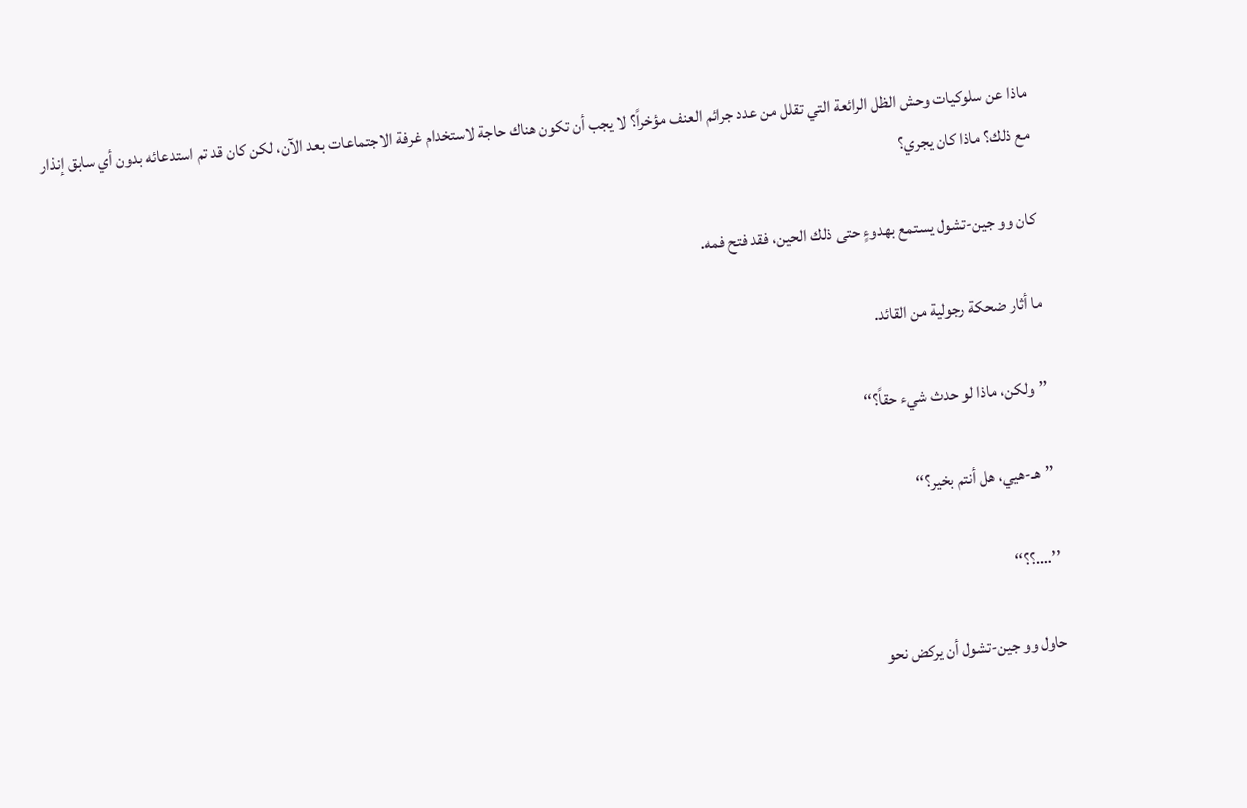ماذا عن سلوكيات وحش الظل الرائعة التي تقلل من عدد جرائم العنف مؤخراً؟ لا يجب أن تكون هناك حاجة لاستخدام غرفة الاجتماعات بعد الآن، لكن كان قد تم استدعائه بدون أي سابق إنذار مع ذلك؟ ماذا كان يجري؟

كان وو جين-تشول يستمع بهدوءٍ حتى ذلك الحين، فقد فتح فمه.

ما أثار ضحكة رجولية من القائد.

’’ولكن، ماذا لو حدث شيء حقاً؟‘‘

’’هـ-هيي، هل أنتم بخير؟‘‘

’’….؟؟‘‘

حاول وو جين-تشول أن يركض نحو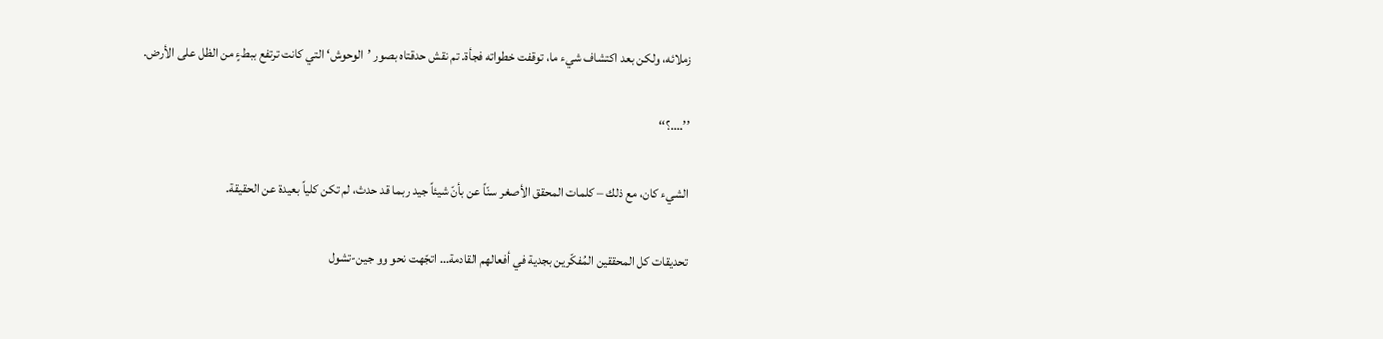زملائه، ولكن بعد اكتشاف شيء ما، توقفت خطواته فجأة. تم نقش حدقتاه بصور ’الوحوش‘ التي كانت ترتفع ببطءٍ من الظل على الأرض.

’’….؟‘‘

الشيء كان، مع ذلك – كلمات المحقق الأصغر سنّاً عن بأنّ شيئاً جيد ربما قد حدث، لم تكن كلياً بعيدة عن الحقيقة.

تحديقات كل المحققين المُفكّرين بجدية في أفعالهم القادمة… اتجّهت نحو وو جين-تشول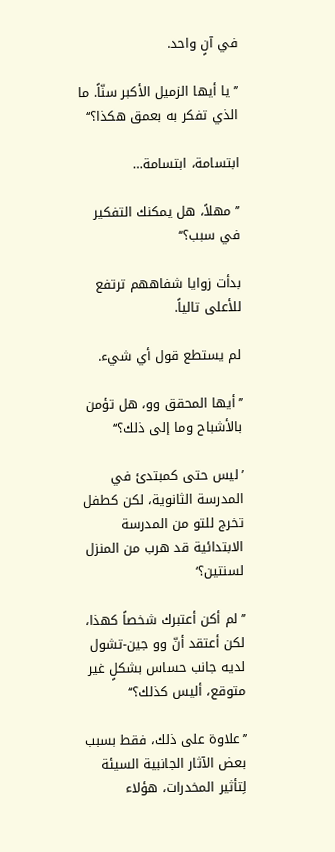في آنٍ واحد.

’’يا أيها الزميل الأكبر سنّاً. ما الذي تفكر به بعمق هكذا؟‘‘

ابتسامة، ابتسامة…

’’مهلاً، هل يمكنك التفكير في سبب؟‘‘

بدأت زوايا شفاههم ترتفع للأعلى تالياً.

لم يستطع قول أي شيء.

’’أيها المحقق وو، هل تؤمن بالأشباح وما إلى ذلك؟‘‘

’ليس حتى كمبتدئ في المدرسة الثانوية، لكن كطفل تخرج للتو من المدرسة الابتدائية قد هرب من المنزل لسنتين؟‘

’’لم أكن أعتبرك شخصاً كهذا، لكن أعتقد أنّ وو جين-تشول لديه جانب حساس بشكلٍ غير متوقع، أليس كذلك؟‘‘

’’علاوة على ذلك، فقط بسبب بعض الآثار الجانبية السيئة لِتأثير المخدرات، هؤلاء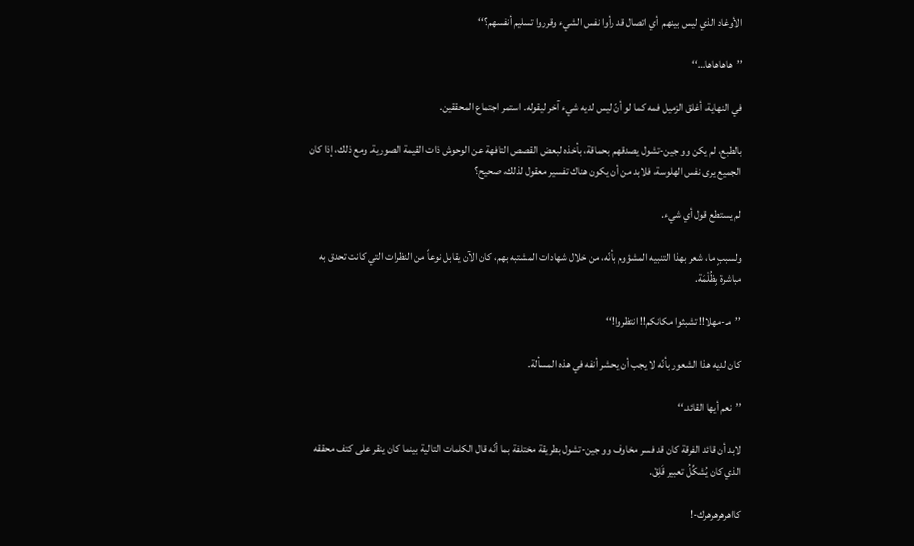الأوغاد الذي ليس بينهم  أي اتصال قد رأوا نفس الشيء وقرروا تسليم أنفسهم؟‘‘

’’هاهاهاها…‘‘

في النهاية، أغلق الزميل فمه كما لو أنّ ليس لديه شيء آخر ليقوله. استمر اجتماع المحققين.

بالطبع، لم يكن وو جين-تشول يصدقهم بحماقة، بأخذه لبعض القصص التافهة عن الوحوش ذات القيمة الصورية. ومع ذلك، إذا كان الجميع يرى نفس الهلوسة، فلابد من أن يكون هناك تفسير معقول لذلك، صحيح؟

لم يستطع قول أي شيء.

ولسببٍ ما، شعر بهذا التنبيه المشؤوم بأنّه، من خلال شهادات المشتبه بهم، كان الآن يقابل نوعاً من النظرات التي كانت تحدق به مباشرة بِظُلْمَة.

’’مـ-مهلا!! تشبثوا مكانكم!! انتظروا!‘‘

كان لديه هذا الشعور بأنّه لا يجب أن يحشر أنفه في هذه المسألة.

’’نعم أيها القائد.‘‘

لابد أن قائد الفرقة كان قد فسر مخاوف وو جين-تشول بطريقة مختلفة بما أنّه قال الكلمات التالية بينما كان ينقر على كتف محققه الذي كان يُشكِّلُ تعبير قَلِقْ.

كااهرهرهرهرك-!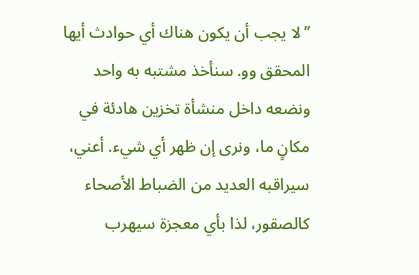’’لا يجب أن يكون هناك أي حوادث أيها المحقق وو. سنأخذ مشتبه به واحد ونضعه داخل منشأة تخزين هادئة في مكانٍ ما، ونرى إن ظهر أي شيء. أعني، سيراقبه العديد من الضباط الأصحاء كالصقور، لذا بأي معجزة سيهرب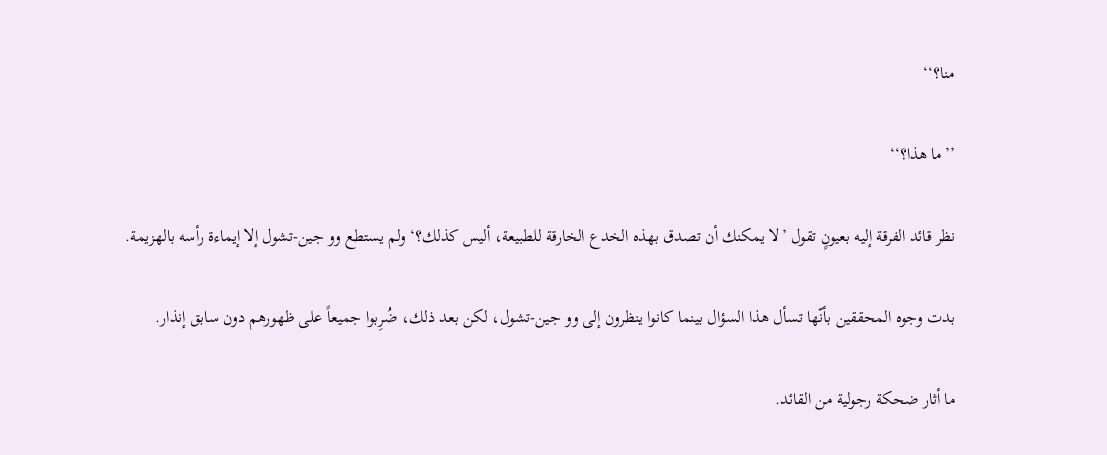منا؟‘‘

’’ما هذا؟‘‘

نظر قائد الفرقة إليه بعيونٍ تقول ’لا يمكنك أن تصدق بهذه الخدع الخارقة للطبيعة، أليس كذلك؟‘ ولم يستطع وو جين-تشول إلا إيماءة رأسه بالهزيمة.

بدت وجوه المحققين بأنّها تسأل هذا السؤال بينما كانوا ينظرون إلى وو جين-تشول، لكن بعد ذلك، ضُرِبوا جميعاً على ظهورهم دون سابق إنذار.

ما أثار ضحكة رجولية من القائد.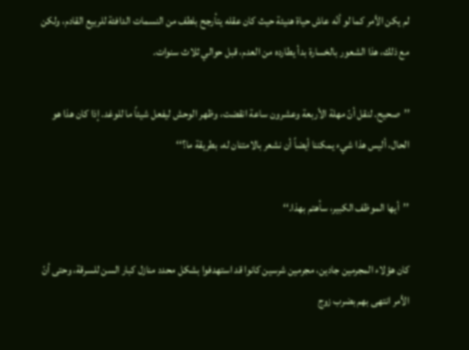لم يكن الأمر كما لو أنّه عاش حياة هنيئة حيث كان عقله يتأرجح بلطف من النسمات الدافئة للربيع القادم، ولكن مع ذلك، هذا الشعور بالخسارة بدأ يطارده من العدم، قبل حوالي ثلاث سنوات.

’’صحيح. لنقل أنّ مهلة الأربعة وعشرون ساعة انقضت، وظهر الوحش ليفعل شيئاً ما للوغد. إذا كان هذا هو الحال، أليس هذا شيء يمكننا أيضاً أن نشعر بالامتنان له، بطريقة ما؟‘‘

’’أيها الموظف الكبير، سأهتم بهذا.‘‘

كان هؤلاء المجرمين جادين، مجرمين شرسين كانوا قد استهدفوا بشكل محدد منازل كبار السن للسرقة، وحتى أنّ الأمر انتهى بهم بضرب زوج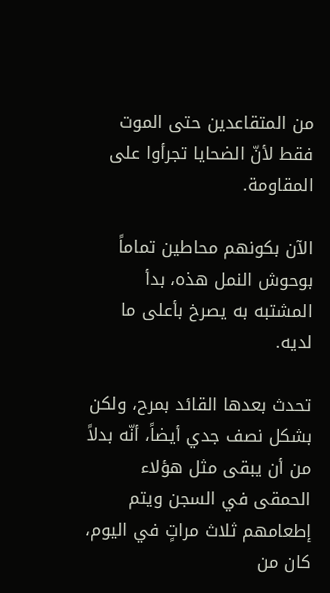من المتقاعدين حتى الموت فقط لأنّ الضحايا تجرأوا على المقاومة.

الآن بكونهم محاطين تماماً بوحوش النمل هذه، بدأ المشتبه به يصرخ بأعلى ما لديه.

تحدث بعدها القائد بمرح، ولكن بشكل نصف جدي أيضاً، أنّه بدلاً من أن يبقى مثل هؤلاء الحمقى في السجن ويتم إطعامهم ثلاث مراتٍ في اليوم، كان من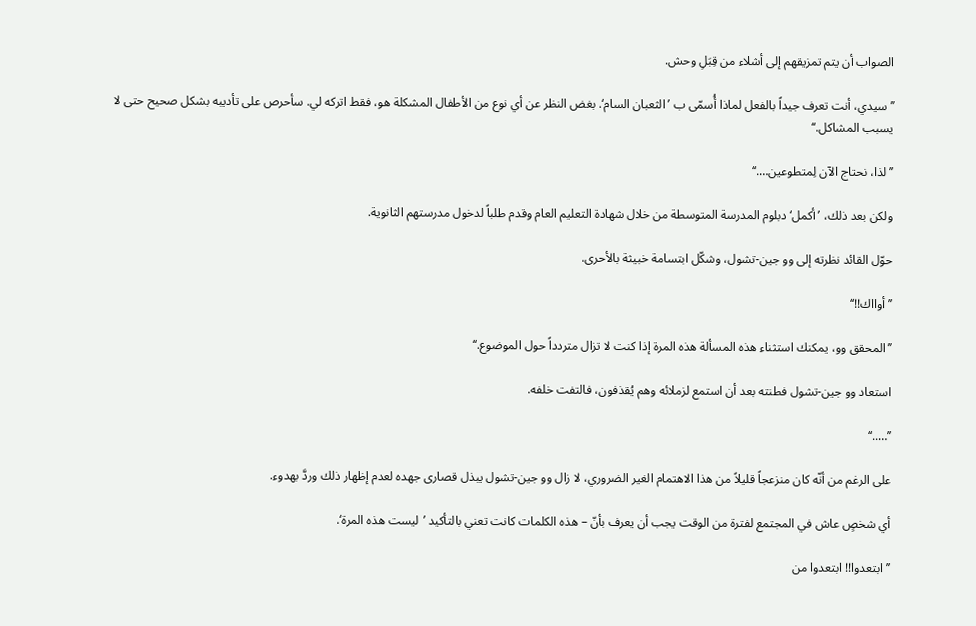الصواب أن يتم تمزيقهم إلى أشلاء من قِبَلِ وحش.

’’سيدي، أنت تعرف جيداً بالفعل لماذا أُسمّى ب ’الثعبان السام‘. بغض النظر عن أي نوع من الأطفال المشكلة هو، فقط اتركه لي. سأحرص على تأديبه بشكل صحيح حتى لا يسبب المشاكل.‘‘

’’لذا، نحتاج الآن لِمتطوعين….‘‘

ولكن بعد ذلك، ’أكمل‘ دبلوم المدرسة المتوسطة من خلال شهادة التعليم العام وقدم طلباً لدخول مدرستهم الثانوية.

حوّل القائد نظرته إلى وو جين-تشول، وشكّل ابتسامة خبيثة بالأحرى.

’’أوااك!!‘‘

’’المحقق وو، يمكنك استثناء هذه المسألة هذه المرة إذا كنت لا تزال متردداً حول الموضوع.‘‘

استعاد وو جين-تشول فطنته بعد أن استمع لزملائه وهم يُقذفون، فالتفت خلفه.

’’…..‘‘

على الرغم من أنّه كان منزعجاً قليلاً من هذا الاهتمام الغير الضروري، لا زال وو جين-تشول يبذل قصارى جهده لعدم إظهار ذلك وردَّ بهدوء.

أي شخصٍ عاش في المجتمع لفترة من الوقت يجب أن يعرف بأنّ – هذه الكلمات كانت تعني بالتأكيد ’ليست هذه المرة‘.

’’ابتعدوا!! ابتعدوا من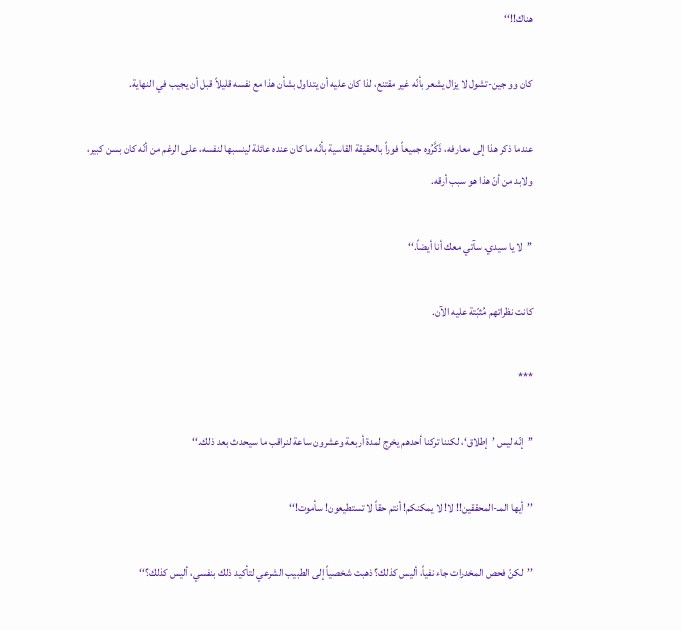هناك!!‘‘

كان وو جين-تشول لا يزال يشعر بأنّه غير مقتنع، لذا كان عليه أن يتداول بشأن هذا مع نفسه قليلاً قبل أن يجيب في النهاية.

عندما ذكر هذا إلى معارفه، ذَكَّرُوه جميعاً فوراً بالحقيقة القاسية بأنّه ما كان عنده عائلة لينسبها لنفسه، على الرغم من أنّه كان بسن كبير، ولابد من أنّ هذا هو سبب أرقه.

’’لا يا سيدي. سآتي معك أنا أيضاً.‘‘

كانت نظراتهم مُثبّتة عليه الآن.

***

’’إنّه ليس ’إطلاق‘، لكننا تركنا أحدهم يخرج لمدة أربعة وعشرون ساعة لنراقب ما سيحدث بعد ذلك.‘‘

’’أيها المـ-المحققين!! لا! لا يمكنكم! أنتم حقاً لا تستطيعون! سأموت!‘‘

’’لكنّ فحص المخدرات جاء نفياً، أليس كذلك؟ ذهبت شخصياً إلى الطبيب الشرعي لتأكيد ذلك بنفسي، أليس كذلك؟‘‘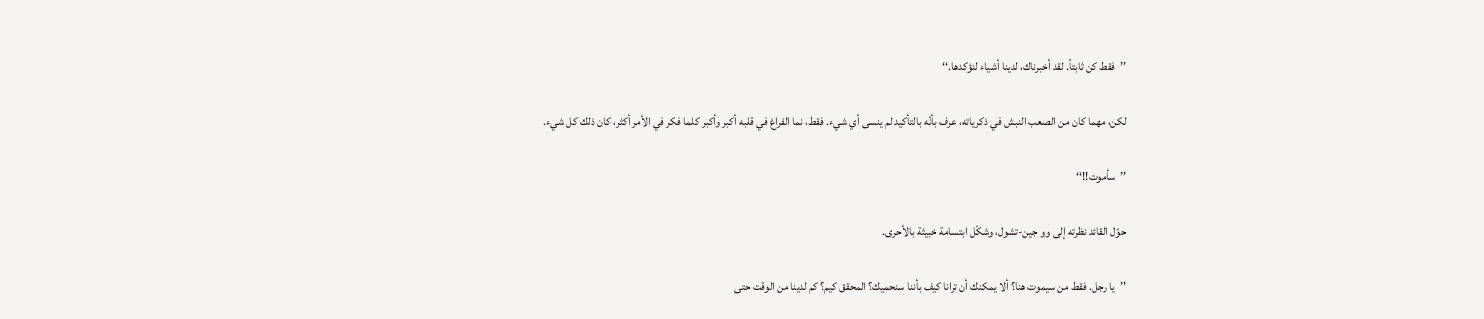’’فقط كن ثابتاً. لقد أخبرناك، لدينا أشياء لنؤكدها.‘‘

لكن، مهما كان من الصعب النبش في ذكرياته، عرف بأنّه بالتأكيد لم ينسى أي شيء. فقط، نما الفراغ في قلبه أكبر وأكبر كلما فكر في الأمر أكثر، كان ذلك كل شيء.

’’سأموت!!‘‘

حوّل القائد نظرته إلى وو جين-تشول، وشكّل ابتسامة خبيثة بالأحرى.

’’يا رجل. فقط من سيموت هنا؟ ألا يمكنك أن ترانا كيف بأننا سنحميك؟ المحقق كيم؟ كم لدينا من الوقت حتى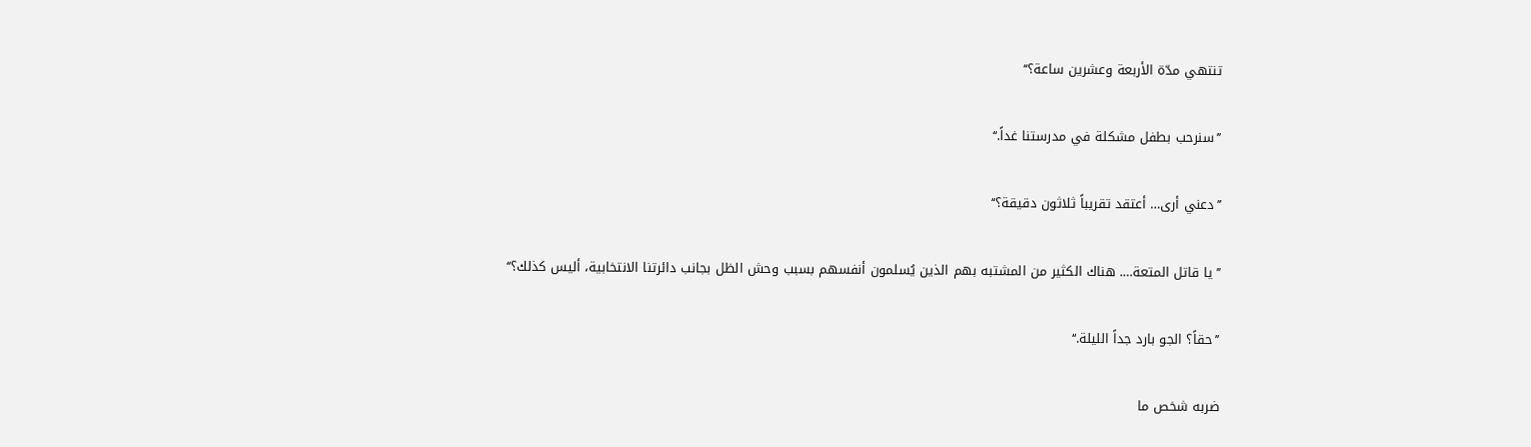تنتهي مدّة الأربعة وعشرين ساعة؟‘‘

’’سنرحب بطفل مشكلة في مدرستنا غداً.‘‘

’’دعني أرى… أعتقد تقريباً ثلاثون دقيقة؟‘‘

’’يا قاتل المتعة…. هناك الكثير من المشتبه بهم الذين يُسلمون أنفسهم بسبب وحش الظل بجانب دائرتنا الانتخابية، أليس كذلك؟‘‘

’’حقاً؟ الجو بارد جداً الليلة.‘‘

ضربه شخص ما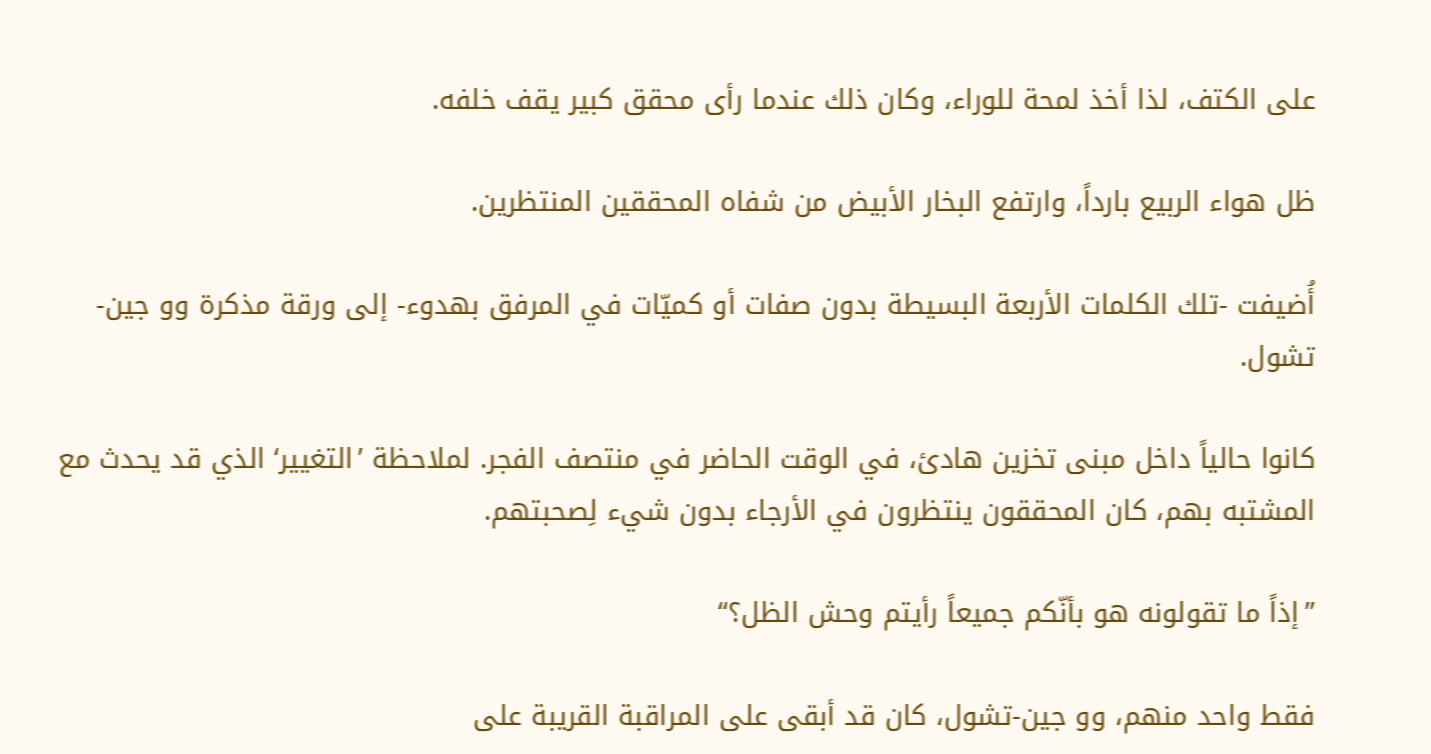على الكتف، لذا أخذ لمحة للوراء، وكان ذلك عندما رأى محقق كبير يقف خلفه.

ظل هواء الربيع بارداً، وارتفع البخار الأبيض من شفاه المحققين المنتظرين.

أُضيفت -تلك الكلمات الأربعة البسيطة بدون صفات أو كميّات في المرفق بهدوء- إلى ورقة مذكرة وو جين-تشول.

كانوا حالياً داخل مبنى تخزين هادئ، في الوقت الحاضر في منتصف الفجر. لملاحظة ’التغيير‘ الذي قد يحدث مع المشتبه بهم، كان المحققون ينتظرون في الأرجاء بدون شيء لِصحبتهم.

’’إذاً ما تقولونه هو بأنّكم جميعاً رأيتم وحش الظل؟‘‘

فقط واحد منهم، وو جين-تشول، كان قد أبقى على المراقبة القريبة على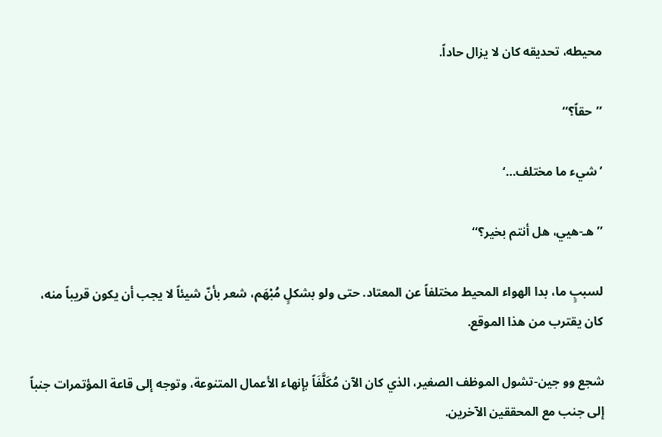محيطه، تحديقه كان لا يزال حاداً.

’’حقاً؟‘‘

’شيء ما مختلف…‘

’’هـ-هيي، هل أنتم بخير؟‘‘

لسببٍ ما، بدا الهواء المحيط مختلفاً عن المعتاد. حتى ولو بشكلٍ مُبْهَم، شعر بأنّ شيئاً لا يجب أن يكون قريباً منه، كان يقترب من هذا الموقع.

شجع وو جين-تشول الموظف الصغير، الذي كان الآن مُكَلَّفَاً بإنهاء الأعمال المتنوعة، وتوجه إلى قاعة المؤتمرات جنباً إلى جنب مع المحققين الآخرين.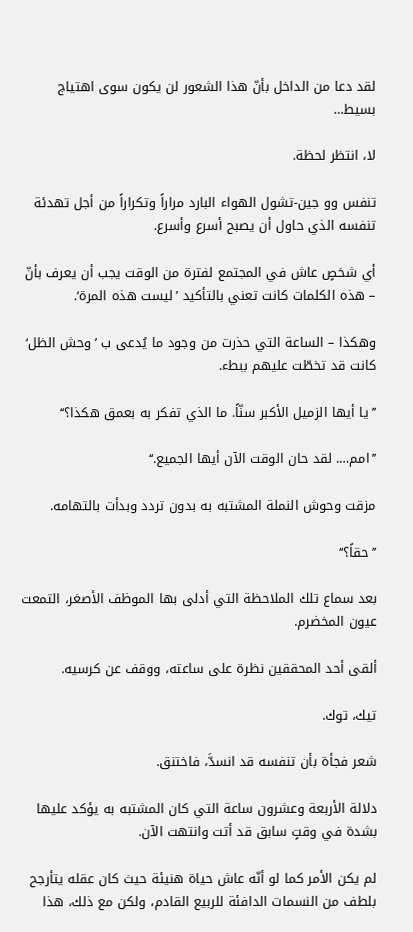لقد دعا من الداخل بأنّ هذا الشعور لن يكون سوى اهتياج بسيط…

لا، انتظر لحظة.

تنفس وو جين-تشول الهواء البارد مراراً وتكراراً من أجل تهدئة تنفسه الذي حاول أن يصبح أسرع وأسرع.

أي شخصٍ عاش في المجتمع لفترة من الوقت يجب أن يعرف بأنّ – هذه الكلمات كانت تعني بالتأكيد ’ليست هذه المرة‘.

وهكذا – الساعة التي حذرت من وجود ما يُدعى ب ’وحش الظل‘ كانت قد تخطّت عليهم ببطء.

’’يا أيها الزميل الأكبر سنّاً. ما الذي تفكر به بعمق هكذا؟‘‘

’’امم…. لقد حان الوقت الآن أيها الجميع.‘‘

مزقت وحوش النملة المشتبه به بدون تردد وبدأت بالتهامه.

’’حقاً؟‘‘

بعد سماع تلك الملاحظة التي أدلى بها الموظف الأصغر، التمعت عيون المخضرم.

ألقى أحد المحققين نظرة على ساعته، ووقف عن كرسيه.

تيك، توك.

شعر فجأة بأن تنفسه قد انسدَّ، فاختنق.

دلالة الأربعة وعشرون ساعة التي كان المشتبه به يؤكد عليها بشدة في وقتٍ سابق قد أتت وانتهت الآن.

لم يكن الأمر كما لو أنّه عاش حياة هنيئة حيث كان عقله يتأرجح بلطف من النسمات الدافئة للربيع القادم، ولكن مع ذلك، هذا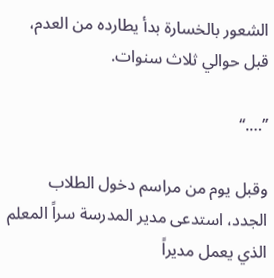الشعور بالخسارة بدأ يطارده من العدم، قبل حوالي ثلاث سنوات.

’’….‘‘

وقبل يوم من مراسم دخول الطلاب الجدد، استدعى مدير المدرسة سراً المعلم الذي يعمل مديراً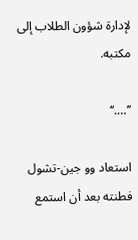لإدارة شؤون الطلاب إلى مكتبه.

’’….‘‘

استعاد وو جين-تشول فطنته بعد أن استمع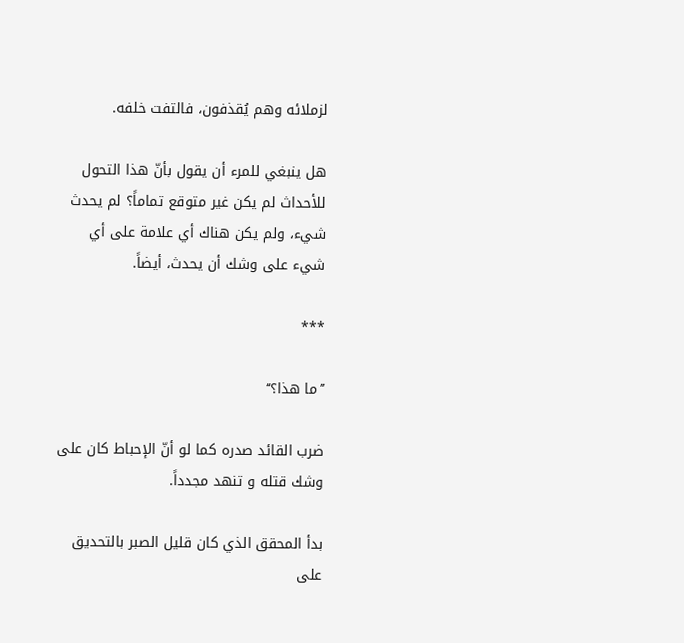لزملائه وهم يُقذفون، فالتفت خلفه.

هل ينبغي للمرء أن يقول بأنّ هذا التحول للأحداث لم يكن غير متوقع تماماً؟ لم يحدث شيء، ولم يكن هناك أي علامة على أي شيء على وشك أن يحدث، أيضاً.

***

’’ما هذا؟‘‘

ضرب القائد صدره كما لو أنّ الإحباط كان على وشك قتله و تنهد مجدداً.

بدأ المحقق الذي كان قليل الصبر بالتحديق على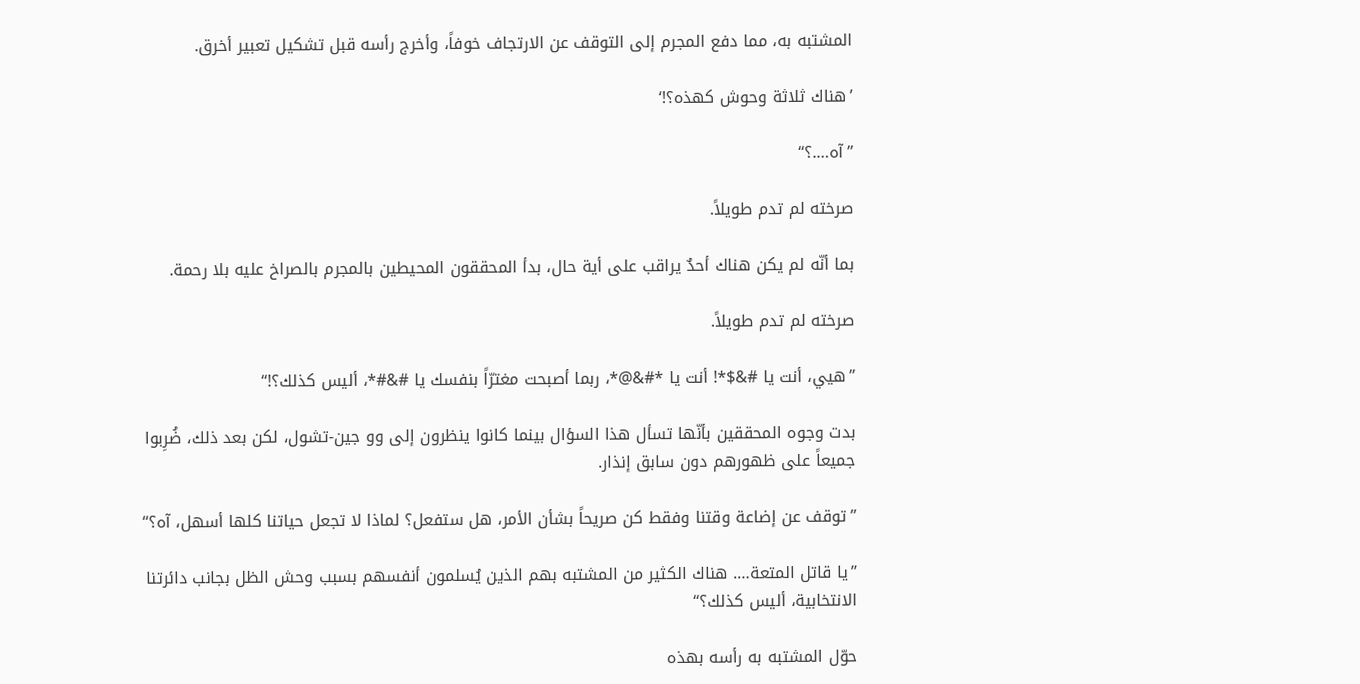المشتبه به، مما دفع المجرم إلى التوقف عن الارتجاف خوفاً، وأخرج رأسه قبل تشكيل تعبير أخرق.

’هناك ثلاثة وحوش كهذه؟!‘

’’آه….؟‘‘

صرخته لم تدم طويلاً.

بما أنّه لم يكن هناك أحدٌ يراقب على أية حال، بدأ المحققون المحيطين بالمجرم بالصراخ عليه بلا رحمة.

صرخته لم تدم طويلاً.

’’هيي، أنت يا #&$*! أنت يا *#&@*، ربما أصبحت مغترّاً بنفسك يا #&#*، أليس كذلك؟!‘‘

بدت وجوه المحققين بأنّها تسأل هذا السؤال بينما كانوا ينظرون إلى وو جين-تشول، لكن بعد ذلك، ضُرِبوا جميعاً على ظهورهم دون سابق إنذار.

’’توقف عن إضاعة وقتنا وفقط كن صريحاً بشأن الأمر، هل ستفعل؟ لماذا لا تجعل حياتنا كلها أسهل، آه؟‘‘

’’يا قاتل المتعة…. هناك الكثير من المشتبه بهم الذين يُسلمون أنفسهم بسبب وحش الظل بجانب دائرتنا الانتخابية، أليس كذلك؟‘‘

حوّل المشتبه به رأسه بهذه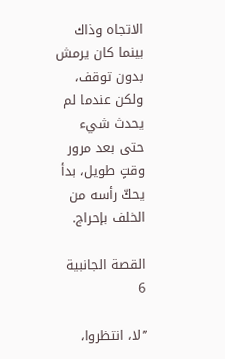الاتجاه وذاك بينما كان يرمش بدون توقف، ولكن عندما لم يحدث شيء حتى بعد مرور وقتٍ طويل، بدأ يحكّ رأسه من الخلف بإحراج.

القصة الجانبية 6

’’لا، انتظروا،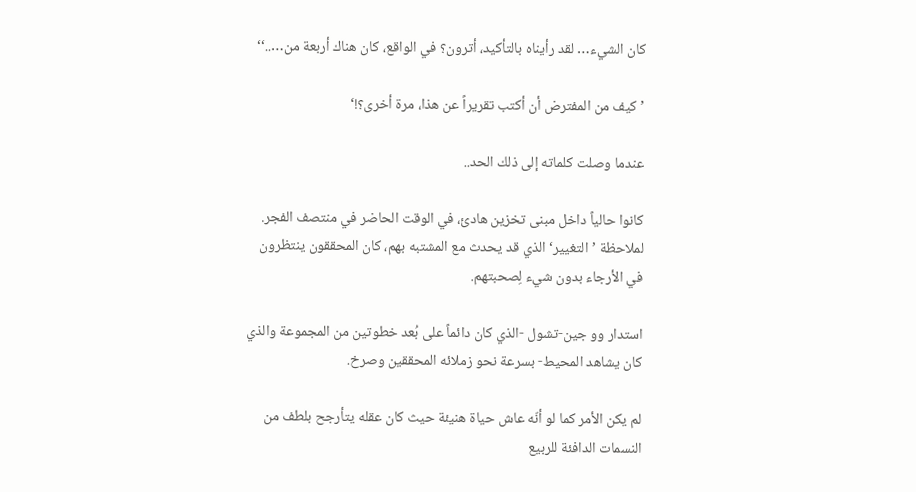كان الشيء… لقد رأيناه بالتأكيد، أترون؟ في الواقع، كان هناك أربعة من…..‘‘

’كيف من المفترض أن أكتب تقريراً عن هذا، مرة أخرى؟!‘

عندما وصلت كلماته إلى ذلك الحد..

كانوا حالياً داخل مبنى تخزين هادئ، في الوقت الحاضر في منتصف الفجر. لملاحظة ’التغيير‘ الذي قد يحدث مع المشتبه بهم، كان المحققون ينتظرون في الأرجاء بدون شيء لِصحبتهم.

استدار وو جين-تشول -الذي كان دائماً على بُعد خطوتين من المجموعة والذي كان يشاهد المحيط- بسرعة نحو زملائه المحققين وصرخ.

لم يكن الأمر كما لو أنّه عاش حياة هنيئة حيث كان عقله يتأرجح بلطف من النسمات الدافئة للربيع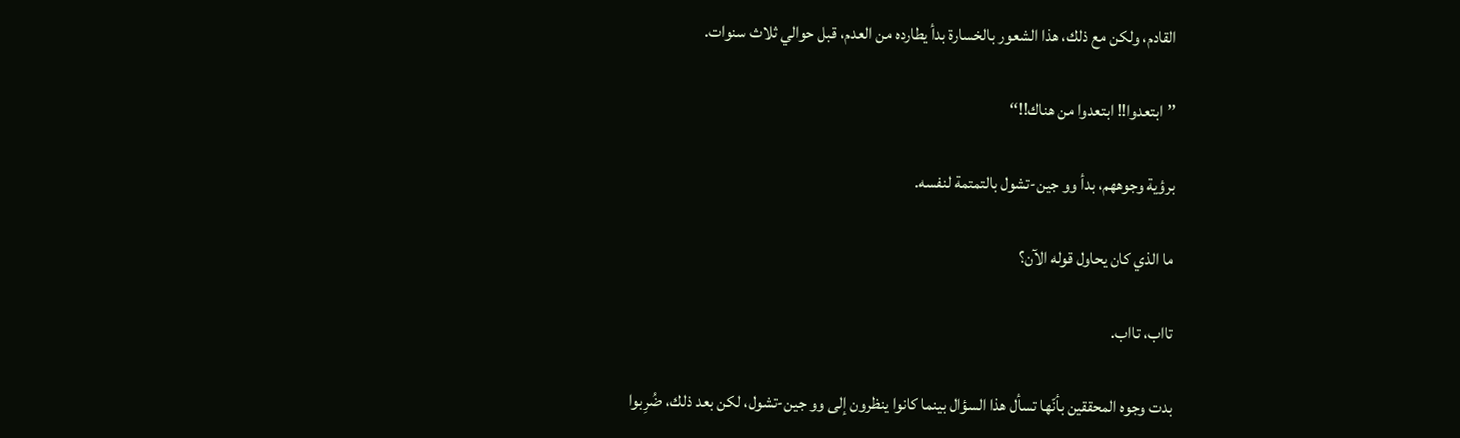القادم، ولكن مع ذلك، هذا الشعور بالخسارة بدأ يطارده من العدم، قبل حوالي ثلاث سنوات.

’’ابتعدوا!! ابتعدوا من هناك!!‘‘

برؤية وجوههم، بدأ وو جين-تشول بالتمتمة لنفسه.

ما الذي كان يحاول قوله الآن؟

تااب، تااب.

بدت وجوه المحققين بأنّها تسأل هذا السؤال بينما كانوا ينظرون إلى وو جين-تشول، لكن بعد ذلك، ضُرِبوا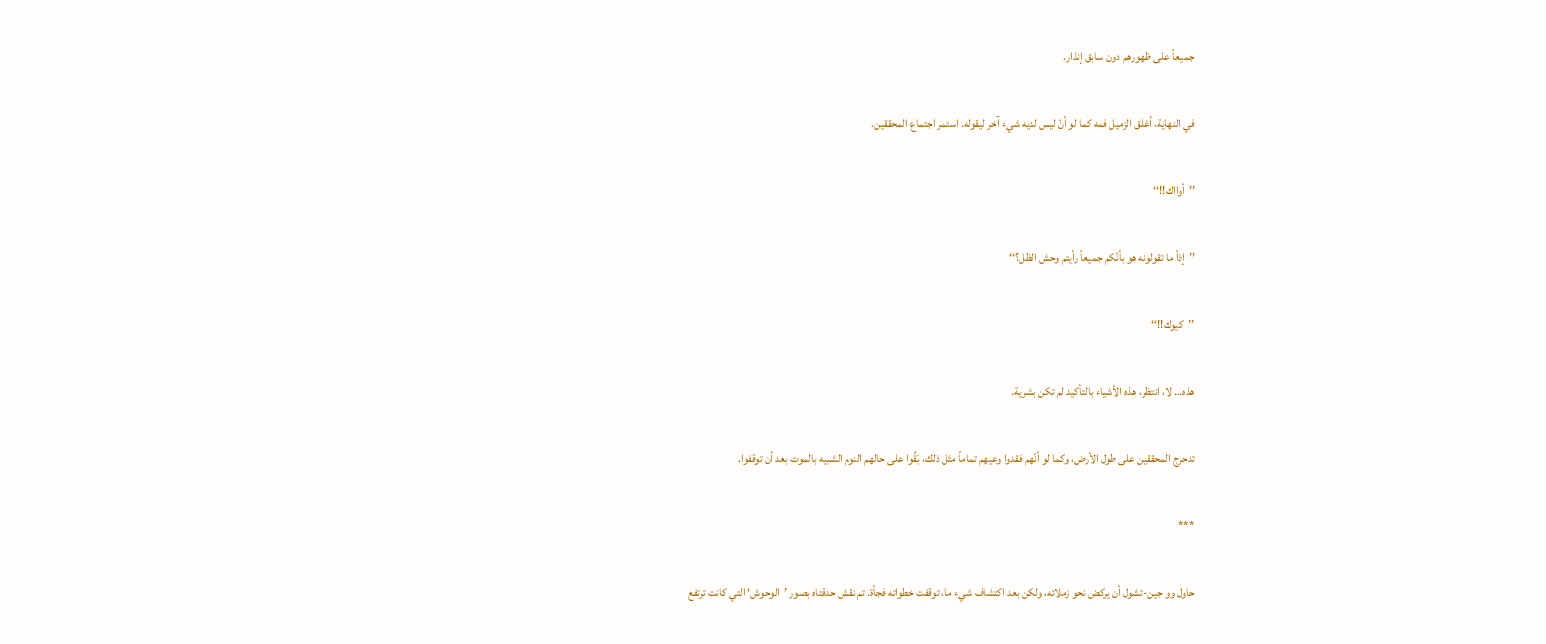جميعاً على ظهورهم دون سابق إنذار.

في النهاية، أغلق الزميل فمه كما لو أنّ ليس لديه شيء آخر ليقوله. استمر اجتماع المحققين.

’’أوااك!!‘‘

’’إذاً ما تقولونه هو بأنّكم جميعاً رأيتم وحش الظل؟‘‘

’’كيوك!!‘‘

هذه… لا، انتظر، هذه الأشياء بالتأكيد لم تكن بشرية.

تدحرج المحققين على طول الأرض، وكما لو أنّهم فقدوا وعيهم تماماً مثل ذلك، بَقُوا على حالهم النوم الشبيه بالموت بعد أن توقفوا.

***

حاول وو جين-تشول أن يركض نحو زملائه، ولكن بعد اكتشاف شيء ما، توقفت خطواته فجأة. تم نقش حدقتاه بصور ’الوحوش‘ التي كانت ترتفع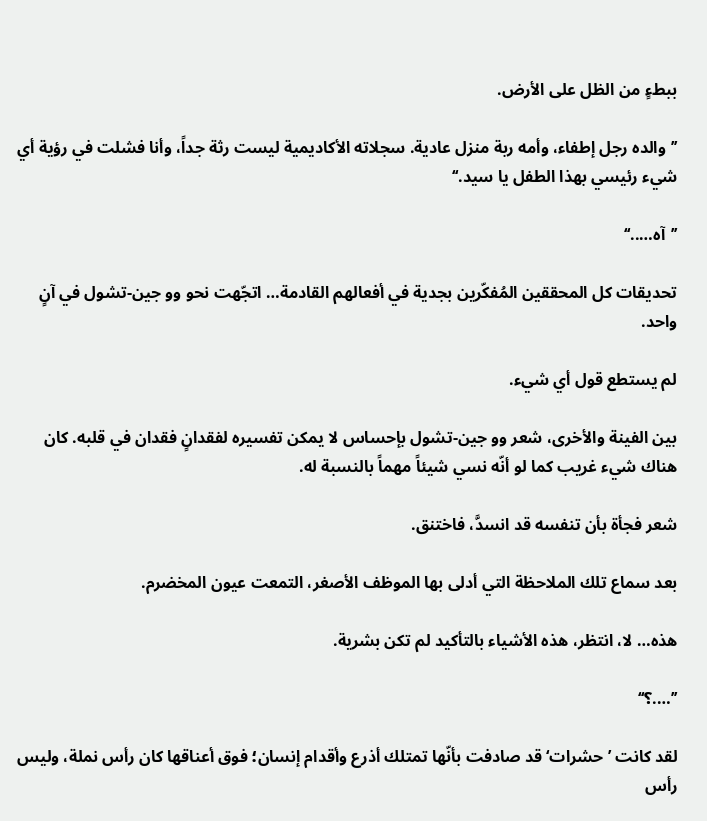ببطءٍ من الظل على الأرض.

’’والده رجل إطفاء، وأمه ربة منزل عادية. سجلاته الأكاديمية ليست رثة جداً، وأنا فشلت في رؤية أي شيء رئيسي بهذا الطفل يا سيد.‘‘

’’آه…..‘‘

تحديقات كل المحققين المُفكّرين بجدية في أفعالهم القادمة… اتجّهت نحو وو جين-تشول في آنٍ واحد.

لم يستطع قول أي شيء.

بين الفينة والأخرى، شعر وو جين-تشول بإحساس لا يمكن تفسيره لفقدانٍ فقدان في قلبه. كان هناك شيء غريب كما لو أنّه نسي شيئاً مهماً بالنسبة له.

شعر فجأة بأن تنفسه قد انسدَّ، فاختنق.

بعد سماع تلك الملاحظة التي أدلى بها الموظف الأصغر، التمعت عيون المخضرم.

هذه… لا، انتظر، هذه الأشياء بالتأكيد لم تكن بشرية.

’’….؟‘‘

لقد كانت ’حشرات‘ قد صادفت بأنّها تمتلك أذرع وأقدام إنسان؛ فوق أعناقها كان رأس نملة، وليس رأس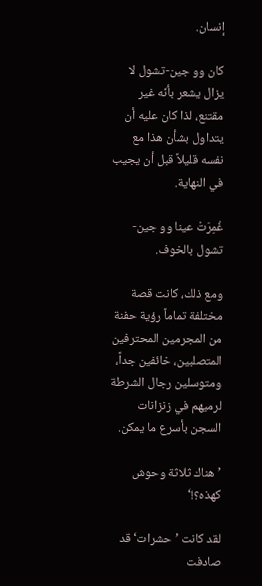إنسان.

كان وو جين-تشول لا يزال يشعر بأنّه غير مقتنع، لذا كان عليه أن يتداول بشأن هذا مع نفسه قليلاً قبل أن يجيب في النهاية.

غُمِرَتْ عينا وو جين-تشول بالخوف.

ومع ذلك، كانت قصة مختلفة تماماً رؤية حفنة من المجرمين المحترفين المتصلبين، خائفين جداً، ومتوسلين رجال الشرطة لرميهم في زنزانات السجن بأسرع ما يمكن.

’هناك ثلاثة وحوش كهذه؟!‘

لقد كانت ’حشرات‘ قد صادفت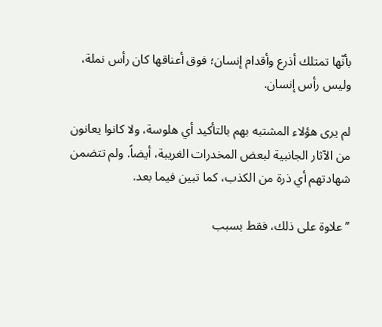بأنّها تمتلك أذرع وأقدام إنسان؛ فوق أعناقها كان رأس نملة، وليس رأس إنسان.

لم يرى هؤلاء المشتبه بهم بالتأكيد أي هلوسة، ولا كانوا يعانون من الآثار الجانبية لبعض المخدرات الغريبة، أيضاً. ولم تتضمن شهادتهم أي ذرة من الكذب، كما تبين فيما بعد.

’’علاوة على ذلك، فقط بسبب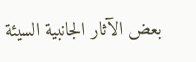بعض الآثار الجانبية السيئة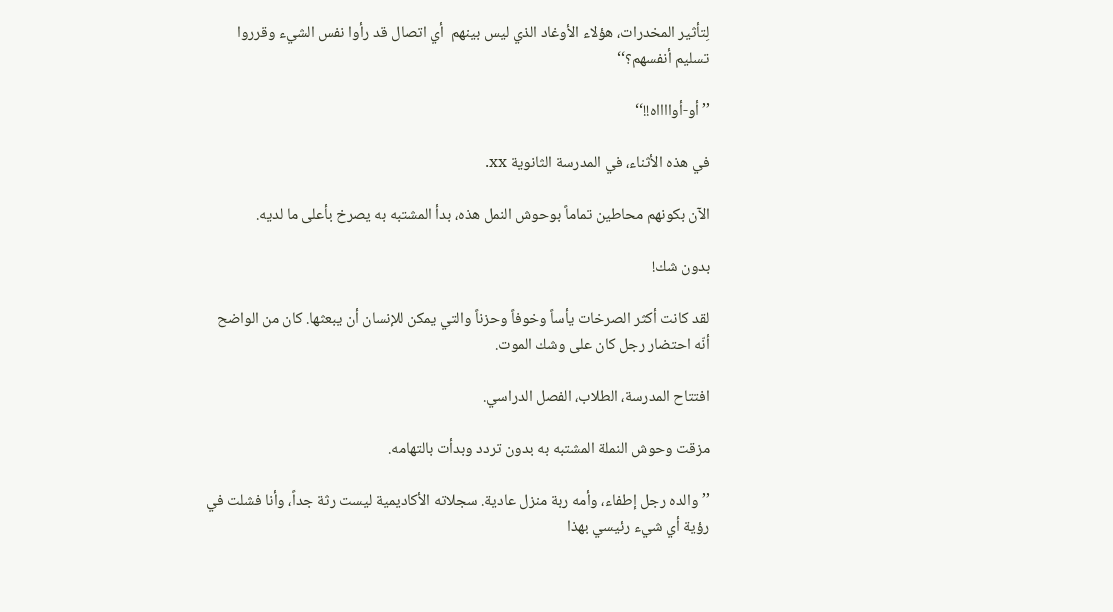لِتأثير المخدرات، هؤلاء الأوغاد الذي ليس بينهم  أي اتصال قد رأوا نفس الشيء وقرروا تسليم أنفسهم؟‘‘

’’أو-أوااااه!!‘‘

في هذه الأثناء، في المدرسة الثانوية xx.

الآن بكونهم محاطين تماماً بوحوش النمل هذه، بدأ المشتبه به يصرخ بأعلى ما لديه.

بدون شك!

لقد كانت أكثر الصرخات يأساً وخوفاً وحزناً والتي يمكن للإنسان أن يبعثها. كان من الواضح أنّه احتضار رجل كان على وشك الموت.

افتتاح المدرسة، الطلاب، الفصل الدراسي.

مزقت وحوش النملة المشتبه به بدون تردد وبدأت بالتهامه.

’’والده رجل إطفاء، وأمه ربة منزل عادية. سجلاته الأكاديمية ليست رثة جداً، وأنا فشلت في رؤية أي شيء رئيسي بهذا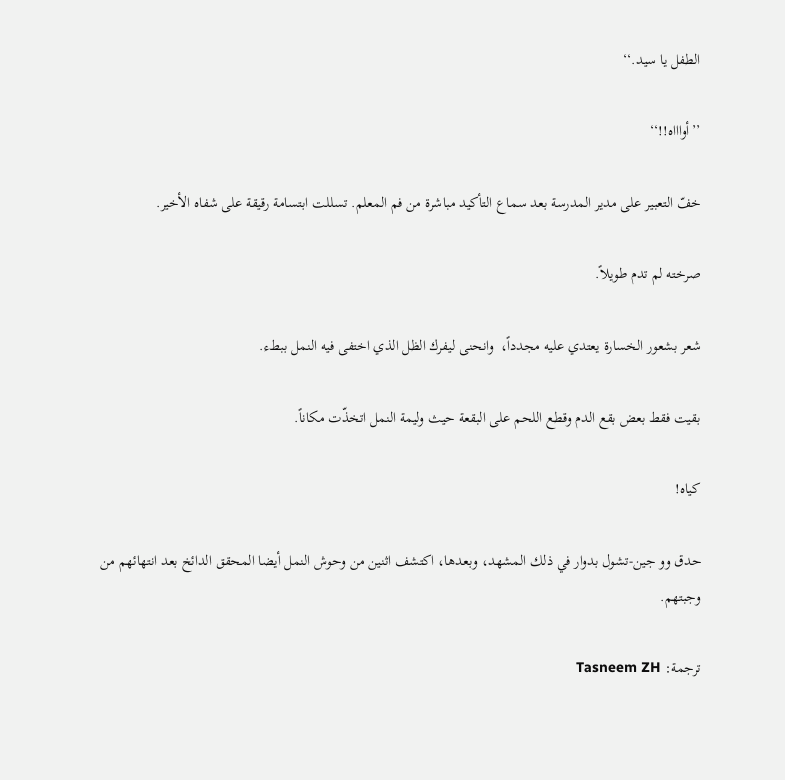الطفل يا سيد.‘‘

’’أواااه!!‘‘

خفّ التعبير على مدير المدرسة بعد سماع التأكيد مباشرة من فم المعلم. تسللت ابتسامة رقيقة على شفاه الأخير.

صرخته لم تدم طويلاً.

شعر بشعور الخسارة يعتدي عليه مجدداً،  وانحنى ليفرك الظل الذي اختفى فيه النمل ببطء.

بقيت فقط بعض بقع الدم وقطع اللحم على البقعة حيث وليمة النمل اتخذّت مكاناً.

كياه!

حدق وو جين-تشول بدوار في ذلك المشهد، وبعدها، اكتشف اثنين من وحوش النمل أيضا المحقق الدائخ بعد انتهائهم من وجبتهم.

ترجمة: Tasneem ZH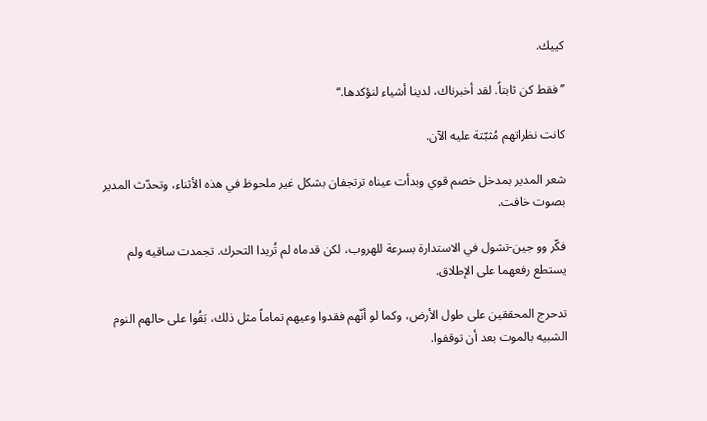كييك.

’’فقط كن ثابتاً. لقد أخبرناك، لدينا أشياء لنؤكدها.‘‘

كانت نظراتهم مُثبّتة عليه الآن.

شعر المدير بمدخل خصم قوي وبدأت عيناه ترتجفان بشكل غير ملحوظ في هذه الأثناء، وتحدّث المدير بصوت خافت.

فكّر وو جين-تشول في الاستدارة بسرعة للهروب، لكن قدماه لم تُريدا التحرك. تجمدت ساقيه ولم يستطع رفعهما على الإطلاق.

تدحرج المحققين على طول الأرض، وكما لو أنّهم فقدوا وعيهم تماماً مثل ذلك، بَقُوا على حالهم النوم الشبيه بالموت بعد أن توقفوا.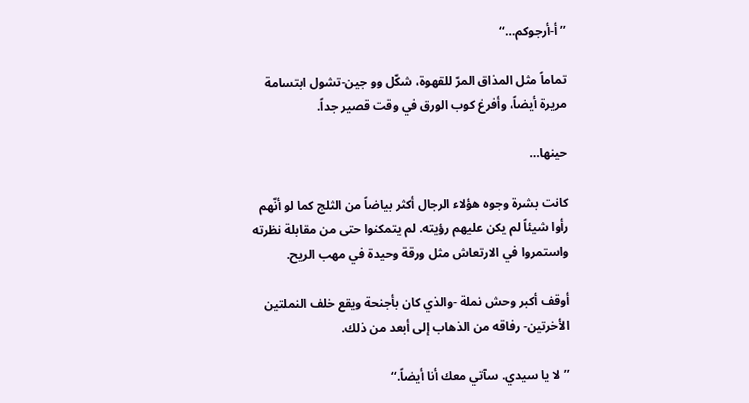’’أ-أرجوكم…‘‘

تماماً مثل المذاق المرّ للقهوة، شكّل وو جين-تشول ابتسامة مريرة أيضاً، وأفرغ كوب الورق في وقت قصير جداً.

حينها…

كانت بشرة وجوه هؤلاء الرجال أكثر بياضاً من الثلج كما لو أنّهم رأوا شيئاً لم يكن عليهم رؤيته. لم يتمكنوا حتى من مقابلة نظرته واستمروا في الارتعاش مثل ورقة وحيدة في مهب الريح.

أوقف أكبر وحش نملة -والذي كان بأجنحة ويقع خلف النملتين الأخرتين- رفاقه من الذهاب إلى أبعد من ذلك.

’’لا يا سيدي. سآتي معك أنا أيضاً.‘‘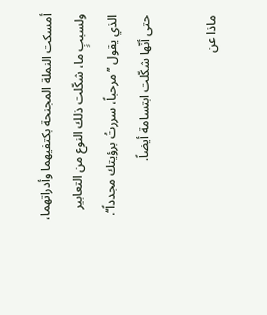أمسكت النملة المجنحة بكتفيهما وأدراتهما، ولسببٍ ما، شكّلت ذلك النوع من التعابير الذي يقول ’’مرحباً، سررتُ برؤيتك مجدداً‘‘. حتى أنّها شكّلت ابتسامة أيضاً.

ماذا عن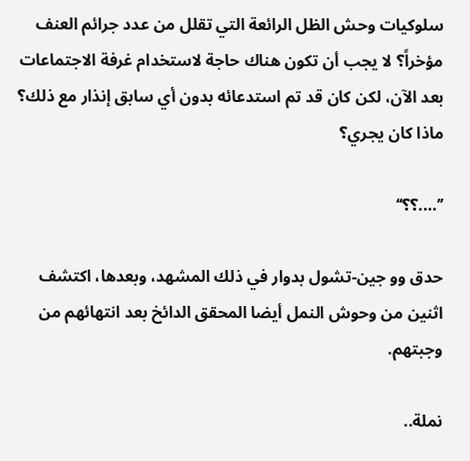سلوكيات وحش الظل الرائعة التي تقلل من عدد جرائم العنف مؤخراً؟ لا يجب أن تكون هناك حاجة لاستخدام غرفة الاجتماعات بعد الآن، لكن كان قد تم استدعائه بدون أي سابق إنذار مع ذلك؟ ماذا كان يجري؟

’’….؟؟‘‘

حدق وو جين-تشول بدوار في ذلك المشهد، وبعدها، اكتشف اثنين من وحوش النمل أيضا المحقق الدائخ بعد انتهائهم من وجبتهم.

نملة..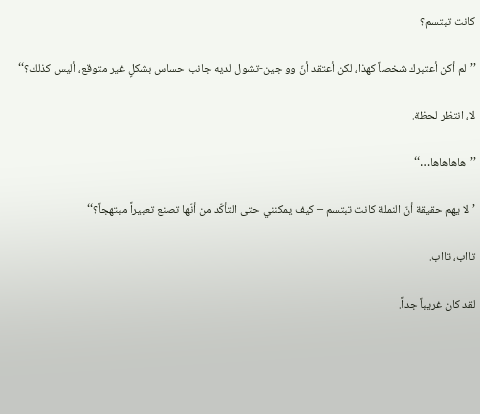كانت تبتسم؟

’’لم أكن أعتبرك شخصاً كهذا، لكن أعتقد أنّ وو جين-تشول لديه جانب حساس بشكلٍ غير متوقع، أليس كذلك؟‘‘

لا، انتظر لحظة.

’’هاهاهاها…‘‘

’لا يهم حقيقة أنّ النملة كانت تبتسم – كيف يمكنني حتى التأكّد من أنّها تصنع تعبيراً مبتهجاً؟‘‘

تااب، تااب.

لقد كان غريباً جداً.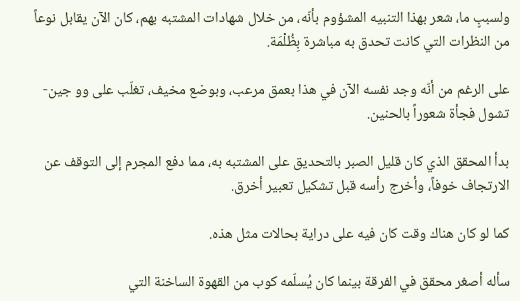ولسببٍ ما، شعر بهذا التنبيه المشؤوم بأنّه، من خلال شهادات المشتبه بهم، كان الآن يقابل نوعاً من النظرات التي كانت تحدق به مباشرة بِظُلْمَة.

على الرغم من أنّه وجد نفسه الآن في هذا بعمق مرعب، وبوضع مخيف، تغلّب على وو جين-تشول فجأة شعوراً بالحنين.

بدأ المحقق الذي كان قليل الصبر بالتحديق على المشتبه به، مما دفع المجرم إلى التوقف عن الارتجاف خوفاً، وأخرج رأسه قبل تشكيل تعبير أخرق.

كما لو كان هناك وقت كان فيه على دراية بحالات مثل هذه.

سأله أصغر محقق في الفرقة بينما كان يُسلّمه كوب من القهوة الساخنة التي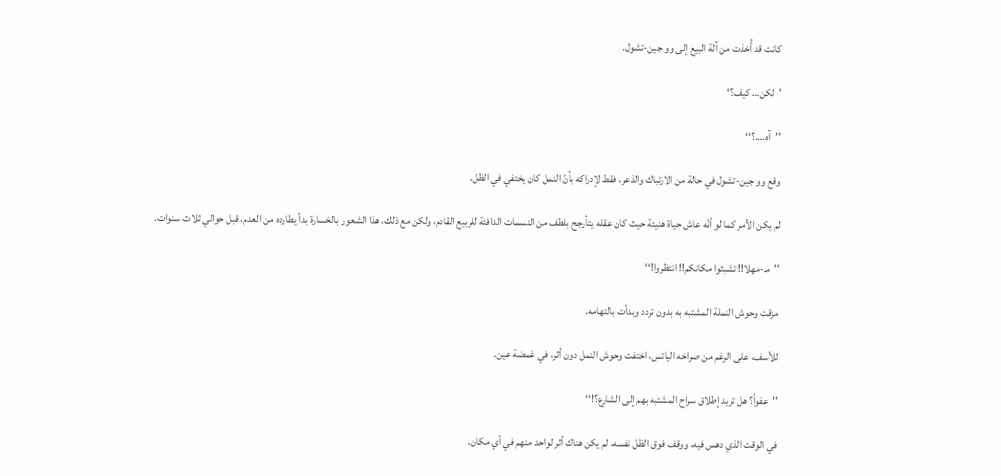كانت قد أُخذت من آلة البيع إلى وو جين-تشول.

’لكن… كيف؟‘

’’آه….؟‘‘

وقع وو جين-تشول في حالة من الارتباك والذعر، فقط لإدراكه بأنّ النمل كان يختفي في الظل.

لم يكن الأمر كما لو أنّه عاش حياة هنيئة حيث كان عقله يتأرجح بلطف من النسمات الدافئة للربيع القادم، ولكن مع ذلك، هذا الشعور بالخسارة بدأ يطارده من العدم، قبل حوالي ثلاث سنوات.

’’مـ-مهلا!! تشبثوا مكانكم!! انتظروا!‘‘

مزقت وحوش النملة المشتبه به بدون تردد وبدأت بالتهامه.

للأسف، على الرغم من صراخه اليائس، اختفت وحوش النمل دون أثر، في غمضة عين.

’’عفواً؟ هل تريد إطلاق سراح المشتبه بهم إلى الشارع؟!‘‘

في الوقت الذي دهس فيه، ووقف فوق الظل نفسه، لم يكن هناك أثر لواحد منهم في أي مكان.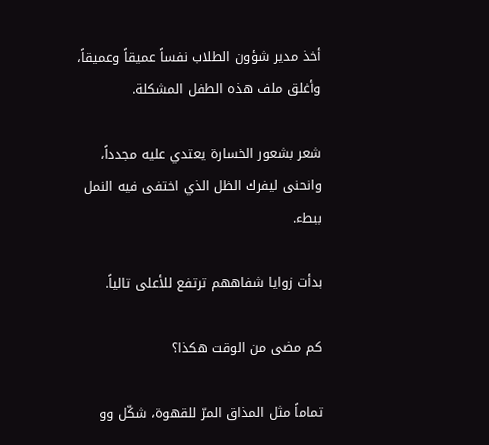أخذ مدير شؤون الطلاب نفساً عميقاً وعميقاً، وأغلق ملف هذه الطفل المشكلة.

شعر بشعور الخسارة يعتدي عليه مجدداً،  وانحنى ليفرك الظل الذي اختفى فيه النمل ببطء.

بدأت زوايا شفاههم ترتفع للأعلى تالياً.

كم مضى من الوقت هكذا؟

تماماً مثل المذاق المرّ للقهوة، شكّل وو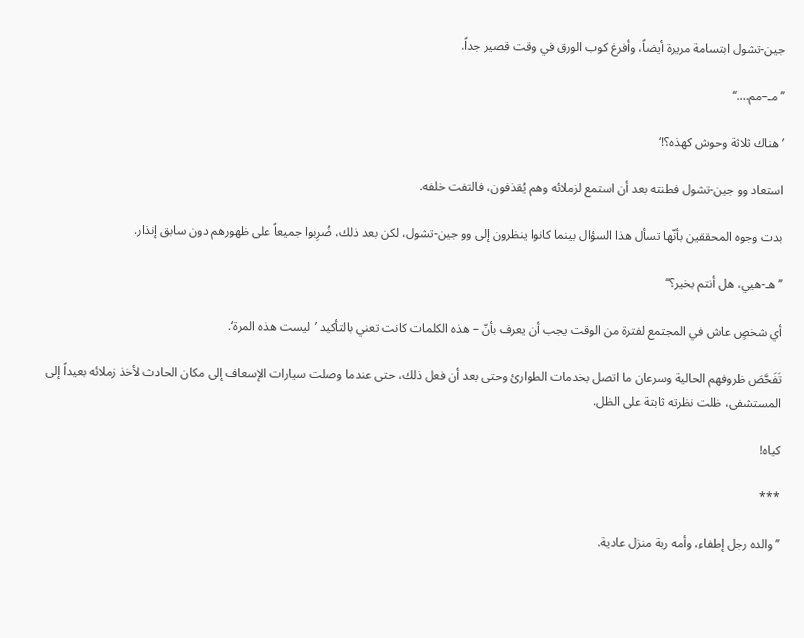جين-تشول ابتسامة مريرة أيضاً، وأفرغ كوب الورق في وقت قصير جداً.

’’مـ–مم….‘‘

’هناك ثلاثة وحوش كهذه؟!‘

استعاد وو جين-تشول فطنته بعد أن استمع لزملائه وهم يُقذفون، فالتفت خلفه.

بدت وجوه المحققين بأنّها تسأل هذا السؤال بينما كانوا ينظرون إلى وو جين-تشول، لكن بعد ذلك، ضُرِبوا جميعاً على ظهورهم دون سابق إنذار.

’’هـ-هيي، هل أنتم بخير؟‘‘

أي شخصٍ عاش في المجتمع لفترة من الوقت يجب أن يعرف بأنّ – هذه الكلمات كانت تعني بالتأكيد ’ليست هذه المرة‘.

تَفَحَّصَ ظروفهم الحالية وسرعان ما اتصل بخدمات الطوارئ وحتى بعد أن فعل ذلك، حتى عندما وصلت سيارات الإسعاف إلى مكان الحادث لأخذ زملائه بعيداً إلى المستشفى، ظلت نظرته ثابتة على الظل.

كياه!

***

’’والده رجل إطفاء، وأمه ربة منزل عادية.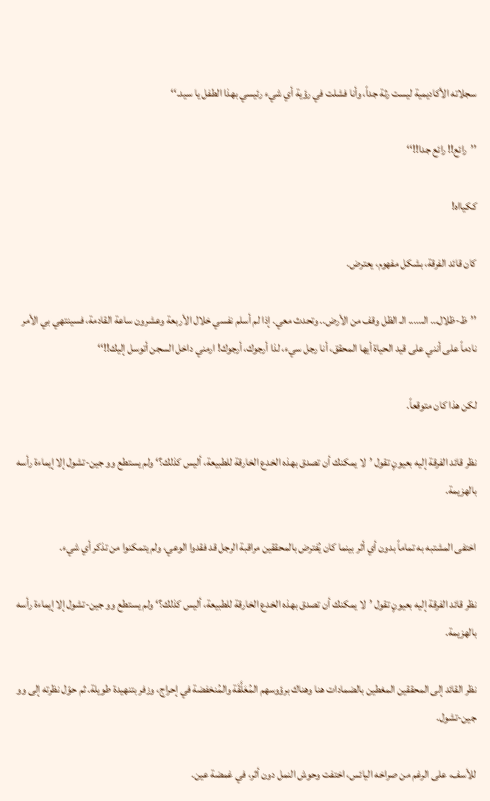سجلاته الأكاديمية ليست رثة جداً، وأنا فشلت في رؤية أي شيء رئيسي بهذا الطفل يا سيد.‘‘

’’رائع!! رائع جدا!!‘‘

ككيااه!

كان قائد الفرقة، بشكل مفهوم، يعترض.

’’ظ-ظلال… الـ….. الـ الظل وقف من الأرض.. وتحدث معي. إذا لم أسلم نفسي خلال الأربعة وعشرون ساعة القادمة، فسينتهي بي الأمر نادماً على أنني على قيد الحياة أيها المحقق، أنا رجل سيء، لذا أرجوك، أرجوك! ارمني داخل السجن أتوسل إليك!!‘‘

لكن هذا كان متوقعاً.

نظر قائد الفرقة إليه بعيونٍ تقول ’لا يمكنك أن تصدق بهذه الخدع الخارقة للطبيعة، أليس كذلك؟‘ ولم يستطع وو جين-تشول إلا إيماءة رأسه بالهزيمة.

اختفى المشتبه به تماماً بدون أي أثر بينما كان يُفترض بالمحققين مراقبة الرجل قد فقدوا الوعي، ولم يتمكنوا من تذكر أي شيء.

نظر قائد الفرقة إليه بعيونٍ تقول ’لا يمكنك أن تصدق بهذه الخدع الخارقة للطبيعة، أليس كذلك؟‘ ولم يستطع وو جين-تشول إلا إيماءة رأسه بالهزيمة.

نظر القائد إلى المحققين المغطين بالضمادات هنا وهناك برؤوسهم المُعَلَّقَة والمُنخفضة في إحراج، وزفر بتنهيدة طويلة. ثم حوّل نظرته إلى وو جين-تشول.

للأسف، على الرغم من صراخه اليائس، اختفت وحوش النمل دون أثر، في غمضة عين.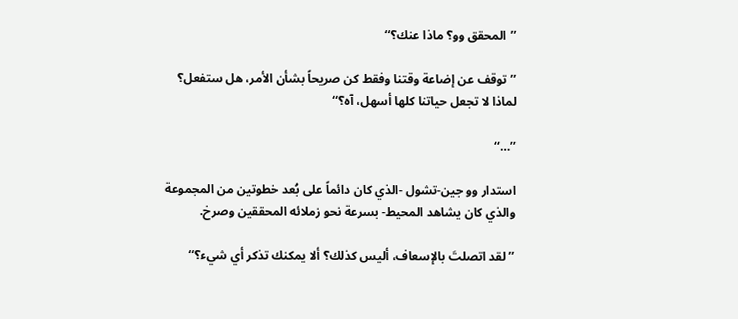’’المحقق وو؟ ماذا عنك؟‘‘

’’توقف عن إضاعة وقتنا وفقط كن صريحاً بشأن الأمر، هل ستفعل؟ لماذا لا تجعل حياتنا كلها أسهل، آه؟‘‘

’’…‘‘

استدار وو جين-تشول -الذي كان دائماً على بُعد خطوتين من المجموعة والذي كان يشاهد المحيط- بسرعة نحو زملائه المحققين وصرخ.

’’لقد اتصلتَ بالإسعاف، أليس كذلك؟ ألا يمكنك تذكر أي شيء؟‘‘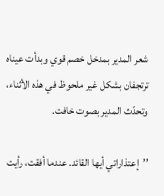شعر المدير بمدخل خصم قوي وبدأت عيناه ترتجفان بشكل غير ملحوظ في هذه الأثناء، وتحدّث المدير بصوت خافت.

’’إعتذاراتي أيها القائد. عندما أفقت، رأيت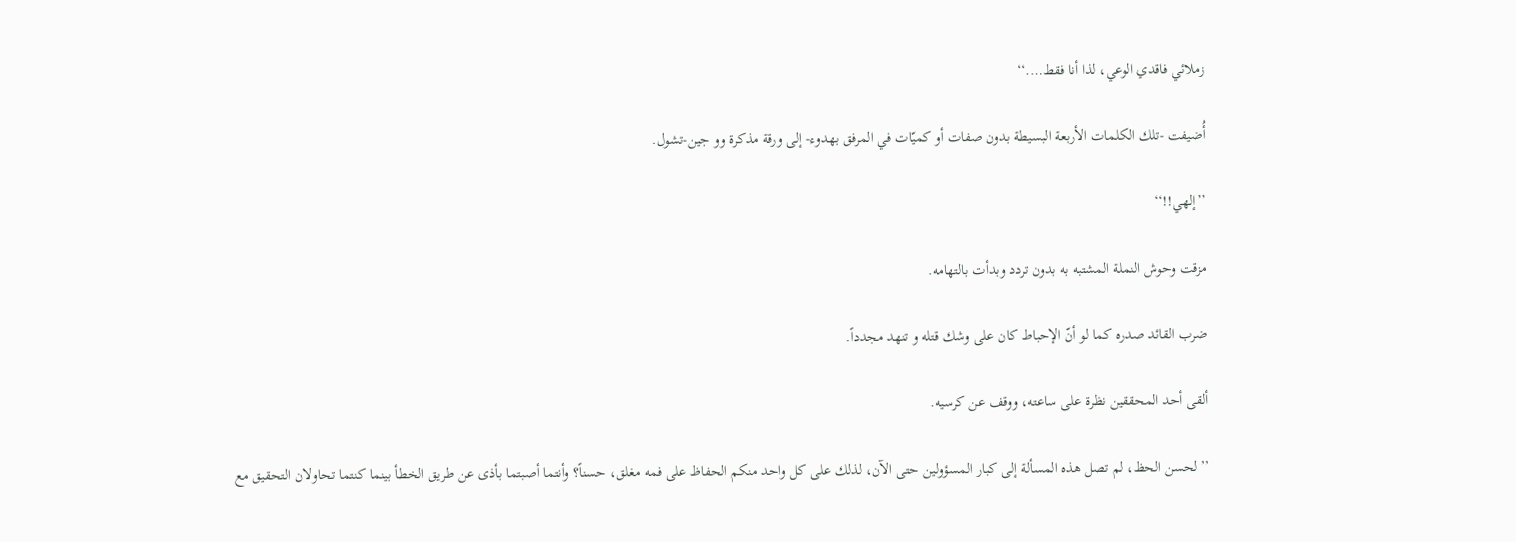زملائي فاقدي الوعي، لذا أنا فقط….‘‘

أُضيفت -تلك الكلمات الأربعة البسيطة بدون صفات أو كميّات في المرفق بهدوء- إلى ورقة مذكرة وو جين-تشول.

’’إلهي!!‘‘

مزقت وحوش النملة المشتبه به بدون تردد وبدأت بالتهامه.

ضرب القائد صدره كما لو أنّ الإحباط كان على وشك قتله و تنهد مجدداً.

ألقى أحد المحققين نظرة على ساعته، ووقف عن كرسيه.

’’لحسن الحظ، لم تصل هذه المسألة إلى كبار المسؤولين حتى الآن، لذلك على كل واحد منكم الحفاظ على فمه مغلق، حسناً؟ وأنتما أصبتما بأذى عن طريق الخطأ بينما كنتما تحاولان التحقيق مع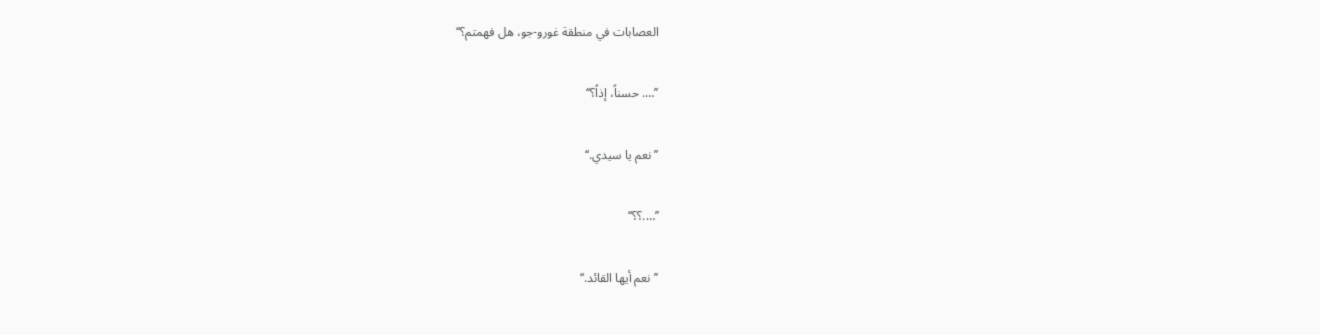العصابات في منطقة غورو-جو، هل فهمتم؟‘‘

’’…. حسناً، إذاً؟‘‘

’’نعم يا سيدي.‘‘

’’….؟؟‘‘

’’نعم أيها القائد.‘‘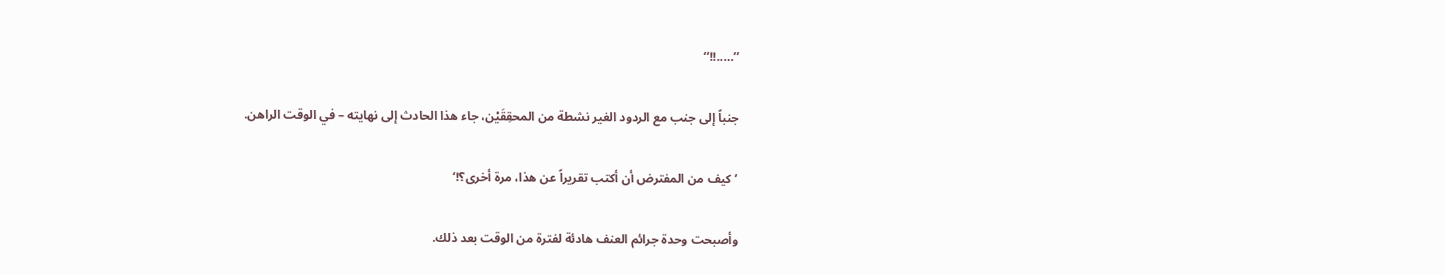’’…..!!‘‘

جنباً إلى جنب مع الردود الغير نشطة من المحقِقَيْن، جاء هذا الحادث إلى نهايته – في الوقت الراهن.

’كيف من المفترض أن أكتب تقريراً عن هذا، مرة أخرى؟!‘

وأصبحت وحدة جرائم العنف هادئة لفترة من الوقت بعد ذلك.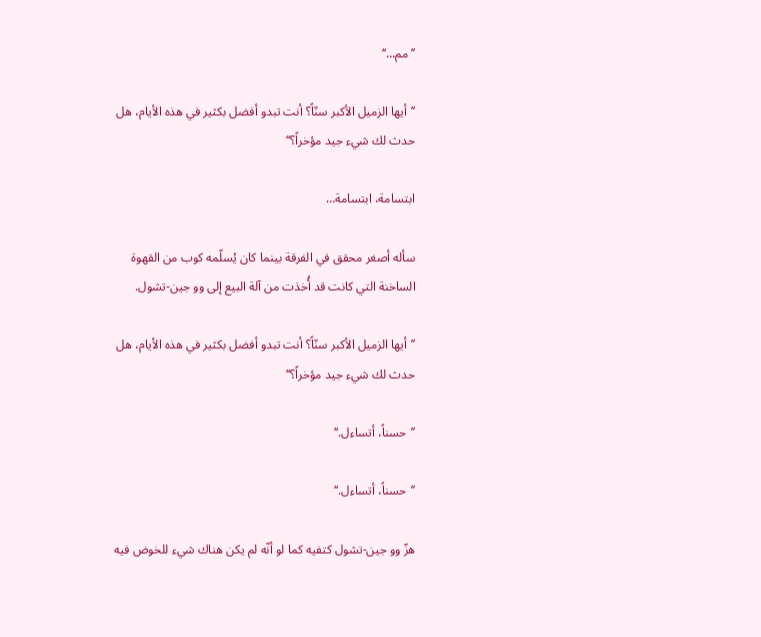’’مم…‘‘

’’أيها الزميل الأكبر سنّاً؟ أنت تبدو أفضل بكثير في هذه الأيام، هل حدث لك شيء جيد مؤخراً؟‘‘

ابتسامة، ابتسامة…

سأله أصغر محقق في الفرقة بينما كان يُسلّمه كوب من القهوة الساخنة التي كانت قد أُخذت من آلة البيع إلى وو جين-تشول.

’’أيها الزميل الأكبر سنّاً؟ أنت تبدو أفضل بكثير في هذه الأيام، هل حدث لك شيء جيد مؤخراً؟‘‘

’’حسناً، أتساءل.‘‘

’’حسناً، أتساءل.‘‘

هزّ وو جين-تشول كتفيه كما لو أنّه لم يكن هناك شيء للخوض فيه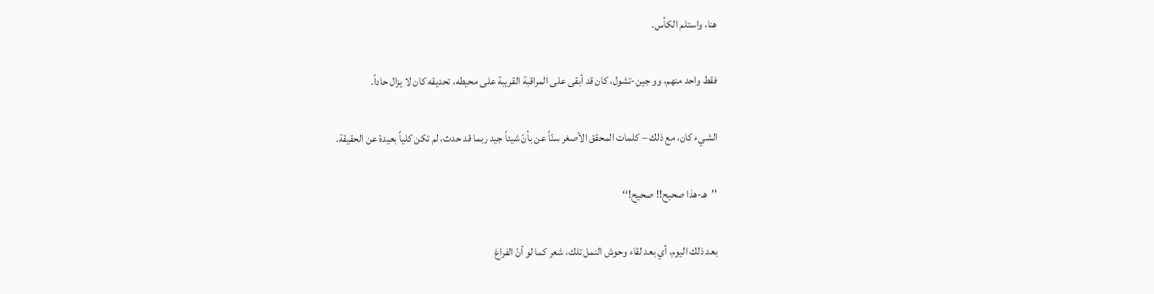هنا، واستلم الكأس.

فقط واحد منهم، وو جين-تشول، كان قد أبقى على المراقبة القريبة على محيطه، تحديقه كان لا يزال حاداً.

الشيء كان، مع ذلك – كلمات المحقق الأصغر سنّاً عن بأنّ شيئاً جيد ربما قد حدث، لم تكن كلياً بعيدة عن الحقيقة.

’’هـ-هذا صحيح!! صحيح!‘‘

بعد ذلك اليوم، أي بعد لقاء وحوش النمل تلك، شعر كما لو أنّ الفراغ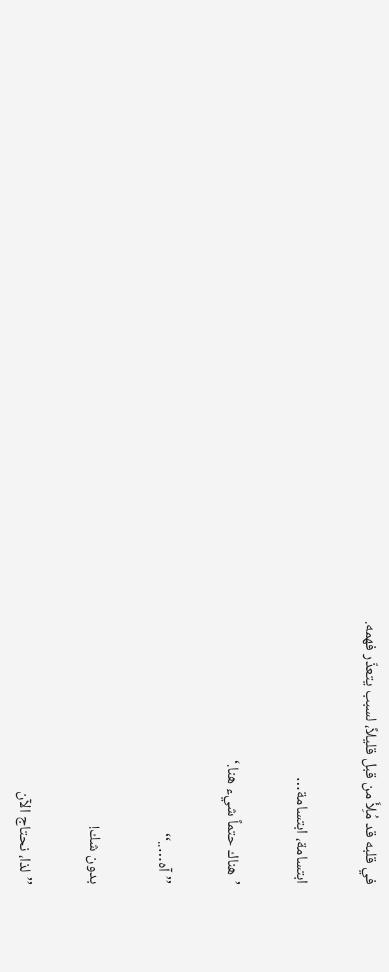في قلبه قد مُلِأَ من قبل قليلاً، لسبب يتعذّر فهمه.

ابتسامة، ابتسامة…

’هناك حتماً شيء هنا.‘

’’آه…..‘‘

بدون شك!

’’لذا، نحتاج الآن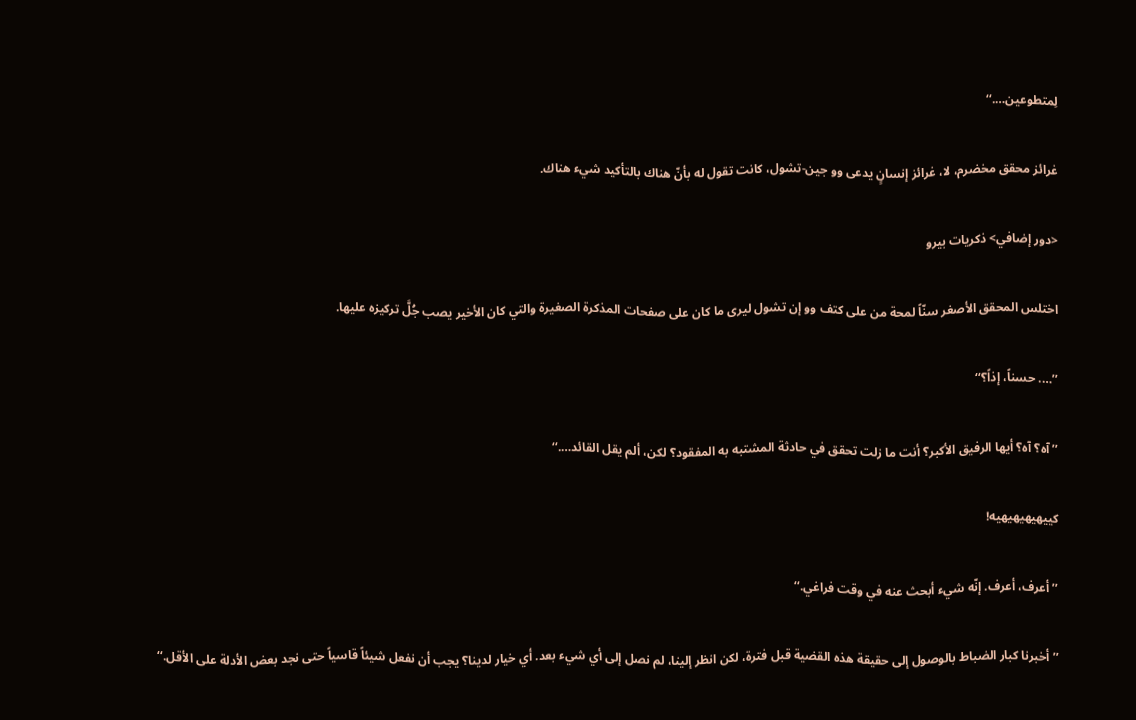لِمتطوعين….‘‘

غرائز محقق مخضرم، لا، غرائز إنسانٍ يدعى وو جين-تشول، كانت تقول له بأنّ هناك بالتأكيد شيء هناك.

<دور إضافي> ذكريات بيرو

اختلس المحقق الأصغر سنّاً لمحة من على كتف وو إن تشول ليرى ما كان على صفحات المذكرة الصغيرة والتي كان الأخير يصب جُلَّ تركيزه عليها.

’’…. حسناً، إذاً؟‘‘

’’آه؟ آه؟ أيها الرفيق الأكبر؟ أنت ما زلت تحقق في حادثة المشتبه به المفقود؟ لكن، ألم يقل القائد….‘‘

كييهيهيهيهيه!

’’أعرف، أعرف. إنّه شيء أبحث عنه في وقت فراغي.‘‘

’’أخبرنا كبار الضباط بالوصول إلى حقيقة هذه القضية قبل فترة، لكن انظر إلينا، لم نصل إلى أي شيء بعد. أي خيار لدينا؟ يجب أن نفعل شيئاً قاسياً حتى نجد بعض الأدلة على الأقل.‘‘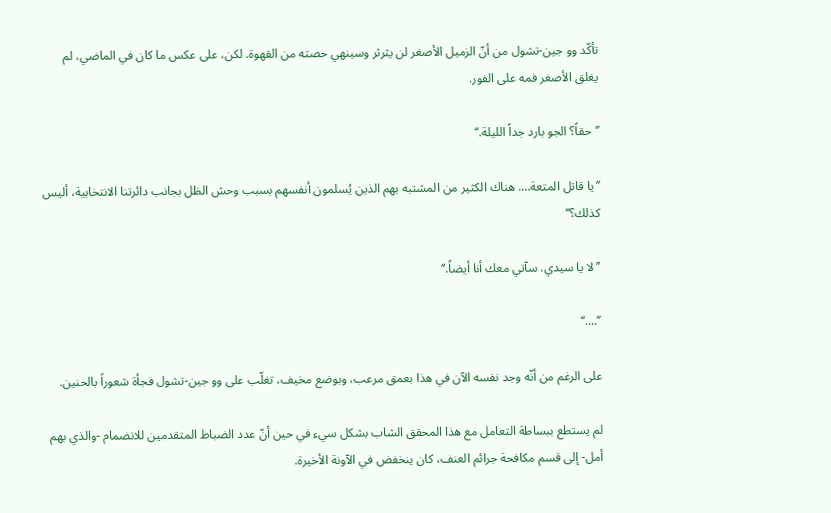تأكّد وو جين-تشول من أنّ الزميل الأصغر لن يثرثر وسينهي حصته من القهوة. لكن، على عكس ما كان في الماضي، لم يغلق الأصغر فمه على الفور.

’’حقاً؟ الجو بارد جداً الليلة.‘‘

’’يا قاتل المتعة…. هناك الكثير من المشتبه بهم الذين يُسلمون أنفسهم بسبب وحش الظل بجانب دائرتنا الانتخابية، أليس كذلك؟‘‘

’’لا يا سيدي. سآتي معك أنا أيضاً.‘‘

’’….‘‘

على الرغم من أنّه وجد نفسه الآن في هذا بعمق مرعب، وبوضع مخيف، تغلّب على وو جين-تشول فجأة شعوراً بالحنين.

لم يستطع ببساطة التعامل مع هذا المحقق الشاب بشكل سيء في حين أنّ عدد الضباط المتقدمين للانضمام -والذي بهم أمل- إلى قسم مكافحة جرائم العنف، كان ينخفض في الآونة الأخيرة.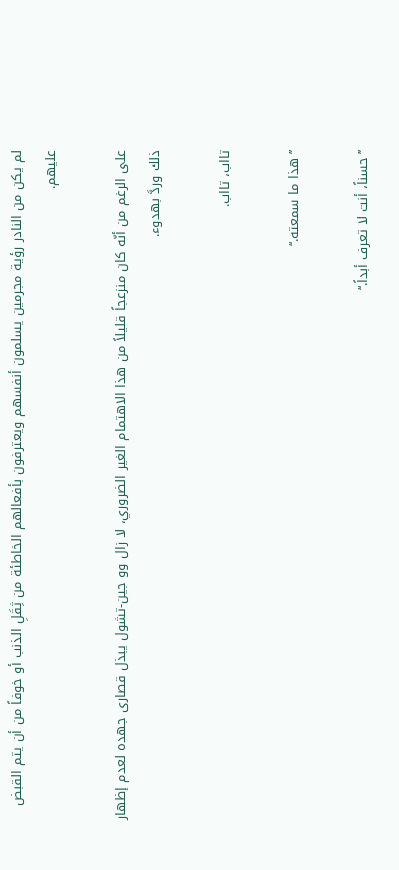لم يكن من النادر رؤية مجرمين يسلمون أنفسهم ويعترفون بأفعالهم الخاطئة من ثِقَلِ الذنب أو خوفاً من أن يتم القبض عليهم.

على الرغم من أنّه كان منزعجاً قليلاً من هذا الاهتمام الغير الضروري، لا زال وو جين-تشول يبذل قصارى جهده لعدم إظهار ذلك وردَّ بهدوء.

تااب، تااب.

’’هذا ما سمعته.‘‘

’’حسناً، أنت لا تعرف أبداً.‘‘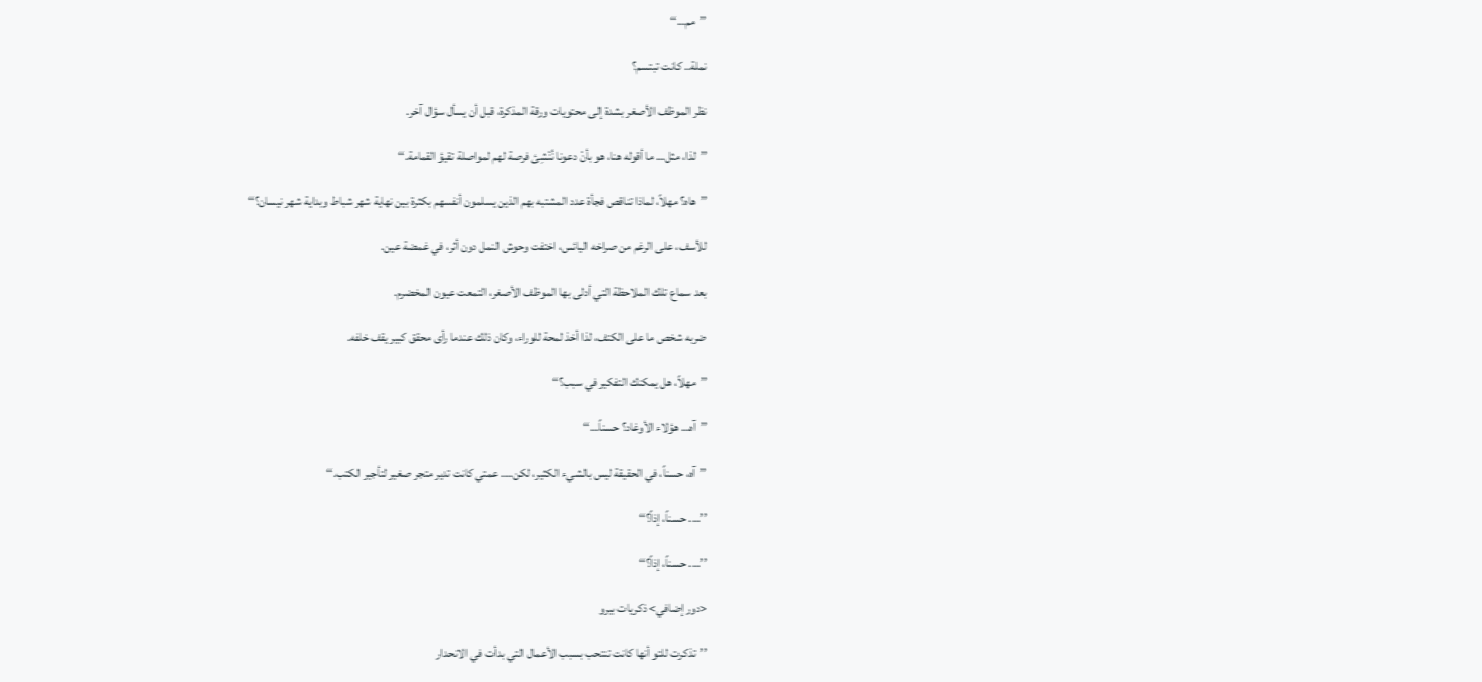’’مم…‘‘

نملة.. كانت تبتسم؟

نظر الموظف الأصغر بشدة إلى محتويات ورقة المذكرة، قبل أن يسأل سؤال آخر.

’’لذا، مثل… ما أقوله هنا، هو بأنْ دعونا نُنْشِئ فرصة لهم لمواصلة تقيؤ القمامة.‘‘

’’هاه؟ مهلاً، لماذا تناقص فجأة عدد المشتبه بهم الذين يسلمون أنفسهم بكثرة بين نهاية شهر شباط وبداية شهر نيسان؟‘‘

للأسف، على الرغم من صراخه اليائس، اختفت وحوش النمل دون أثر، في غمضة عين.

بعد سماع تلك الملاحظة التي أدلى بها الموظف الأصغر، التمعت عيون المخضرم.

ضربه شخص ما على الكتف، لذا أخذ لمحة للوراء، وكان ذلك عندما رأى محقق كبير يقف خلفه.

’’مهلاً، هل يمكنك التفكير في سبب؟‘‘

’’آه… هؤلاء الأوغاد؟ حسناً…‘‘

’’آه، حسناً، في الحقيقة ليس بالشيء الكثير، لكن…. عمتي كانت تدير متجر صغير لتأجير الكتب.‘‘

’’…. حسناً، إذاً؟‘‘

’’…. حسناً، إذاً؟‘‘

<دور إضافي> ذكريات بيرو

’’تذكرت للتو أنها كانت تنتحب بسبب الأعمال التي بدأت في الانحدار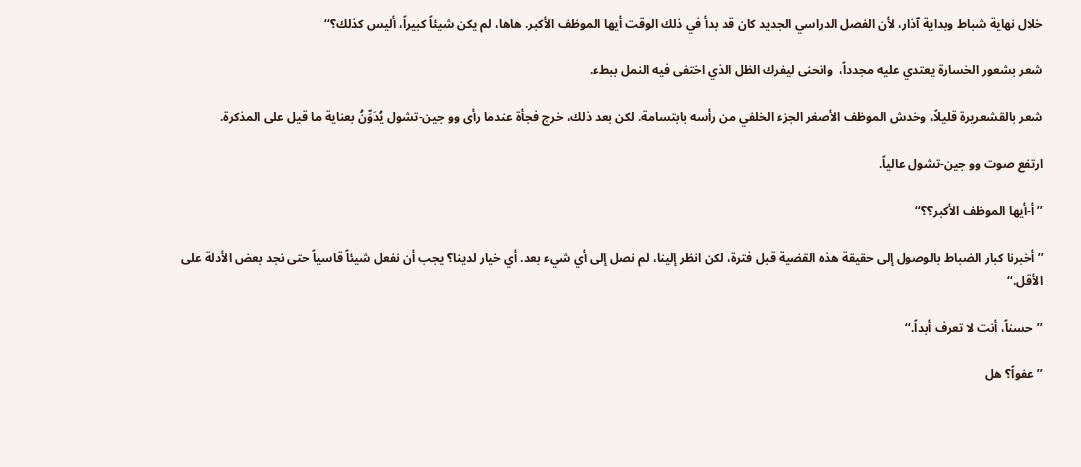خلال نهاية شباط وبداية آذار، لأن الفصل الدراسي الجديد كان قد بدأ في ذلك الوقت أيها الموظف الأكبر. هاها، لم يكن شيئاً كبيراً، أليس كذلك؟‘‘

شعر بشعور الخسارة يعتدي عليه مجدداً،  وانحنى ليفرك الظل الذي اختفى فيه النمل ببطء.

شعر بالقشعريرة قليلاً، وخدش الموظف الأصغر الجزء الخلفي من رأسه بابتسامة. لكن بعد ذلك، خرج فجأة عندما رأى وو جين-تشول يُدَوِّنُ بعناية ما قيل على المذكرة.

ارتفع صوت وو جين-تشول عالياً.

’’أ-أيها الموظف الأكبر؟؟‘‘

’’أخبرنا كبار الضباط بالوصول إلى حقيقة هذه القضية قبل فترة، لكن انظر إلينا، لم نصل إلى أي شيء بعد. أي خيار لدينا؟ يجب أن نفعل شيئاً قاسياً حتى نجد بعض الأدلة على الأقل.‘‘

’’حسناً، أنت لا تعرف أبداً.‘‘

’’عفواً؟ هل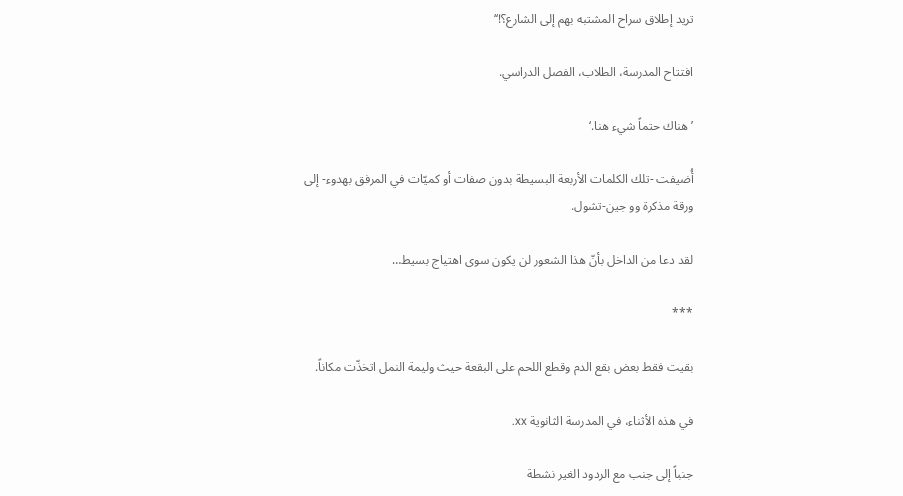تريد إطلاق سراح المشتبه بهم إلى الشارع؟!‘‘

افتتاح المدرسة، الطلاب، الفصل الدراسي.

’هناك حتماً شيء هنا.‘

أُضيفت -تلك الكلمات الأربعة البسيطة بدون صفات أو كميّات في المرفق بهدوء- إلى ورقة مذكرة وو جين-تشول.

لقد دعا من الداخل بأنّ هذا الشعور لن يكون سوى اهتياج بسيط…

***

بقيت فقط بعض بقع الدم وقطع اللحم على البقعة حيث وليمة النمل اتخذّت مكاناً.

في هذه الأثناء، في المدرسة الثانوية xx.

جنباً إلى جنب مع الردود الغير نشطة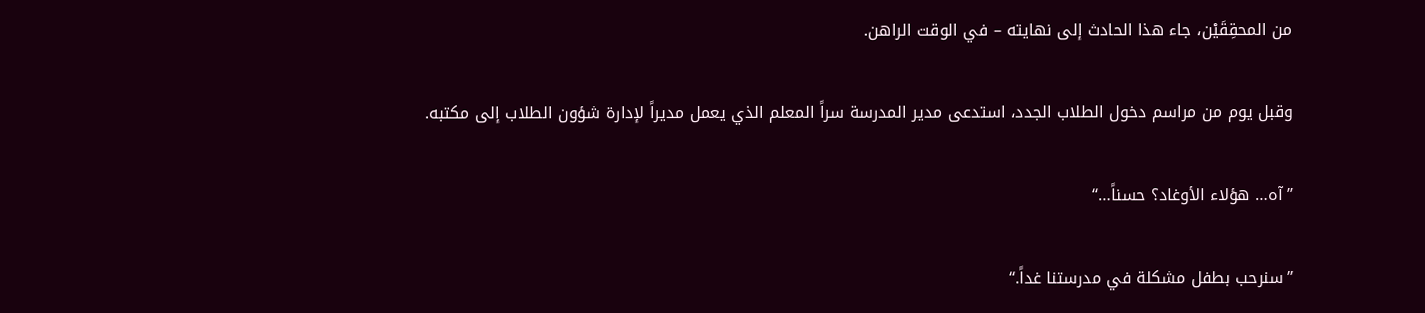من المحقِقَيْن، جاء هذا الحادث إلى نهايته – في الوقت الراهن.

وقبل يوم من مراسم دخول الطلاب الجدد، استدعى مدير المدرسة سراً المعلم الذي يعمل مديراً لإدارة شؤون الطلاب إلى مكتبه.

’’آه… هؤلاء الأوغاد؟ حسناً…‘‘

’’سنرحب بطفل مشكلة في مدرستنا غداً.‘‘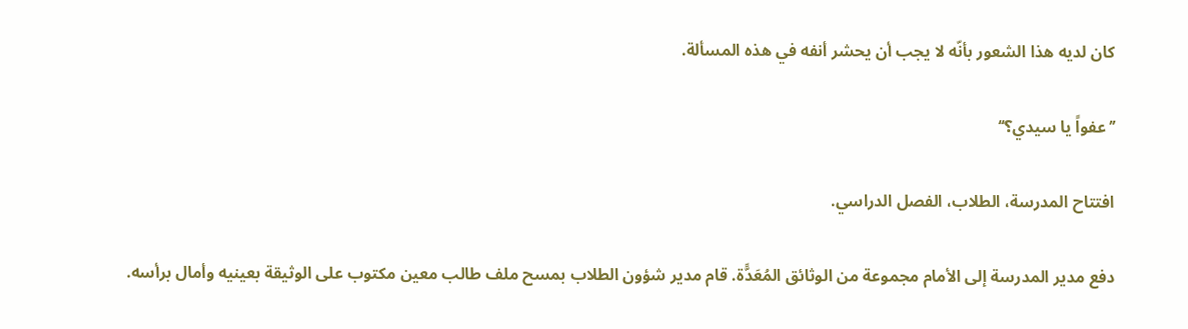كان لديه هذا الشعور بأنّه لا يجب أن يحشر أنفه في هذه المسألة.

’’عفواً يا سيدي؟‘‘

افتتاح المدرسة، الطلاب، الفصل الدراسي.

دفع مدير المدرسة إلى الأمام مجموعة من الوثائق المُعَدًّة. قام مدير شؤون الطلاب بمسح ملف طالب معين مكتوب على الوثيقة بعينيه وأمال برأسه.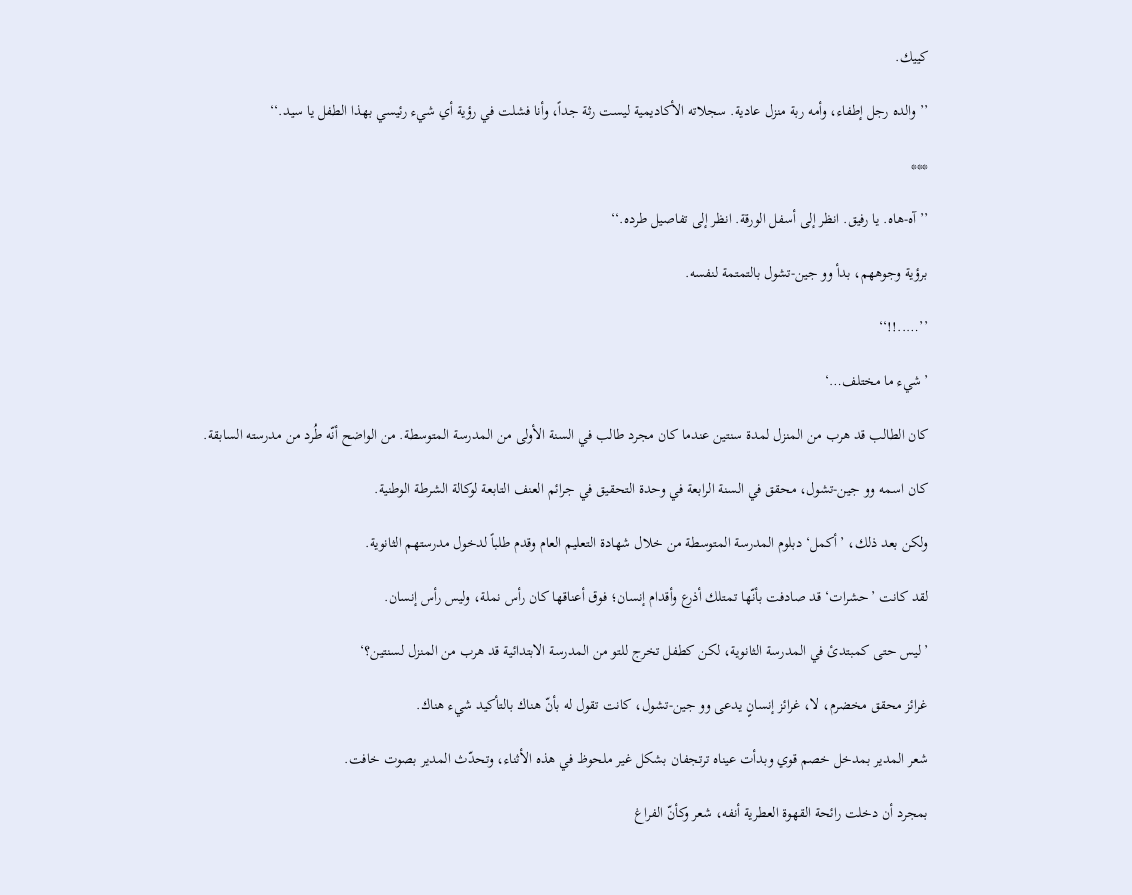كييك.

’’والده رجل إطفاء، وأمه ربة منزل عادية. سجلاته الأكاديمية ليست رثة جداً، وأنا فشلت في رؤية أي شيء رئيسي بهذا الطفل يا سيد.‘‘

***

’’آه-هاه. يا رفيق. انظر إلى أسفل الورقة. انظر إلى تفاصيل طرده.‘‘

برؤية وجوههم، بدأ وو جين-تشول بالتمتمة لنفسه.

’’…..!!‘‘

’شيء ما مختلف…‘

كان الطالب قد هرب من المنزل لمدة سنتين عندما كان مجرد طالب في السنة الأولى من المدرسة المتوسطة. من الواضح أنّه طُرد من مدرسته السابقة.

كان اسمه وو جين-تشول، محقق في السنة الرابعة في وحدة التحقيق في جرائم العنف التابعة لوكالة الشرطة الوطنية.

ولكن بعد ذلك، ’أكمل‘ دبلوم المدرسة المتوسطة من خلال شهادة التعليم العام وقدم طلباً لدخول مدرستهم الثانوية.

لقد كانت ’حشرات‘ قد صادفت بأنّها تمتلك أذرع وأقدام إنسان؛ فوق أعناقها كان رأس نملة، وليس رأس إنسان.

’ليس حتى كمبتدئ في المدرسة الثانوية، لكن كطفل تخرج للتو من المدرسة الابتدائية قد هرب من المنزل لسنتين؟‘

غرائز محقق مخضرم، لا، غرائز إنسانٍ يدعى وو جين-تشول، كانت تقول له بأنّ هناك بالتأكيد شيء هناك.

شعر المدير بمدخل خصم قوي وبدأت عيناه ترتجفان بشكل غير ملحوظ في هذه الأثناء، وتحدّث المدير بصوت خافت.

بمجرد أن دخلت رائحة القهوة العطرية أنفه، شعر وكأنّ الفراغ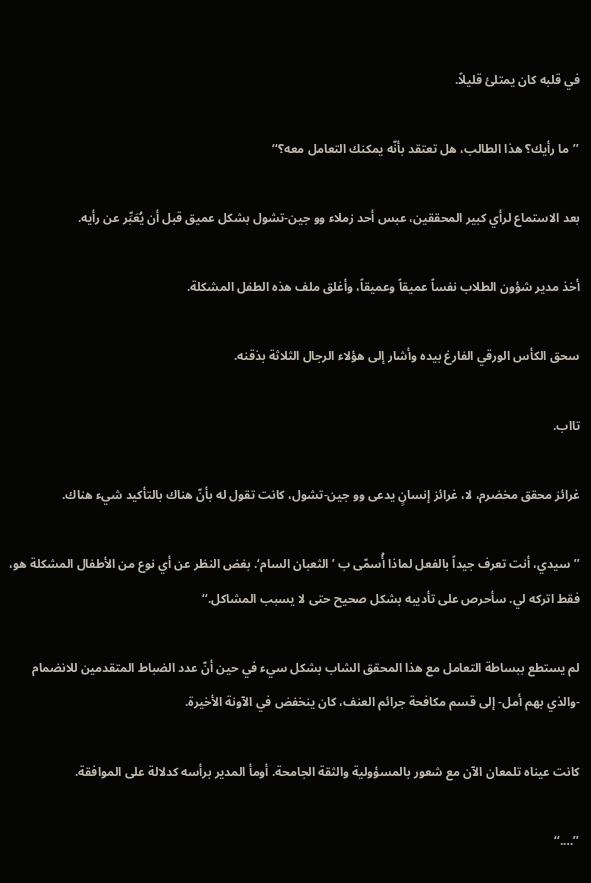في قلبه كان يمتلئ قليلاً.

’’ما رأيك؟ هذا الطالب، هل تعتقد بأنّه يمكنك التعامل معه؟‘‘

بعد الاستماع لرأي كبير المحققين، عبس أحد زملاء وو جين-تشول بشكل عميق قبل أن يُعَبِّر عن رأيه.

أخذ مدير شؤون الطلاب نفساً عميقاً وعميقاً، وأغلق ملف هذه الطفل المشكلة.

سحق الكأس الورقي الفارغ بيده وأشار إلى هؤلاء الرجال الثلاثة بذقنه.

تااب.

غرائز محقق مخضرم، لا، غرائز إنسانٍ يدعى وو جين-تشول، كانت تقول له بأنّ هناك بالتأكيد شيء هناك.

’’سيدي، أنت تعرف جيداً بالفعل لماذا أُسمّى ب ’الثعبان السام‘. بغض النظر عن أي نوع من الأطفال المشكلة هو، فقط اتركه لي. سأحرص على تأديبه بشكل صحيح حتى لا يسبب المشاكل.‘‘

لم يستطع ببساطة التعامل مع هذا المحقق الشاب بشكل سيء في حين أنّ عدد الضباط المتقدمين للانضمام -والذي بهم أمل- إلى قسم مكافحة جرائم العنف، كان ينخفض في الآونة الأخيرة.

كانت عيناه تلمعان الآن مع شعور بالمسؤولية والثقة الجامحة. أومأ المدير برأسه كدلالة على الموافقة.

’’….‘‘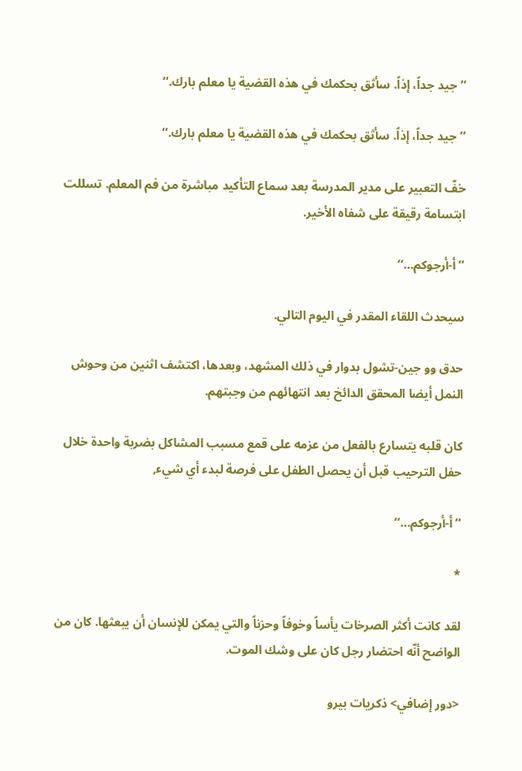’’جيد جداً، إذاً. سأثق بحكمك في هذه القضية يا معلم بارك.‘‘

’’جيد جداً، إذاً. سأثق بحكمك في هذه القضية يا معلم بارك.‘‘

خفّ التعبير على مدير المدرسة بعد سماع التأكيد مباشرة من فم المعلم. تسللت ابتسامة رقيقة على شفاه الأخير.

’’أ-أرجوكم…‘‘

سيحدث اللقاء المقدر في اليوم التالي.

حدق وو جين-تشول بدوار في ذلك المشهد، وبعدها، اكتشف اثنين من وحوش النمل أيضا المحقق الدائخ بعد انتهائهم من وجبتهم.

كان قلبه يتسارع بالفعل من عزمه على قمع مسبب المشاكل بضربة واحدة خلال حفل الترحيب قبل أن يحصل الطفل على فرصة لبدء أي شيء,

’’أ-أرجوكم…‘‘

*

لقد كانت أكثر الصرخات يأساً وخوفاً وحزناً والتي يمكن للإنسان أن يبعثها. كان من الواضح أنّه احتضار رجل كان على وشك الموت.

<دور إضافي> ذكريات بيرو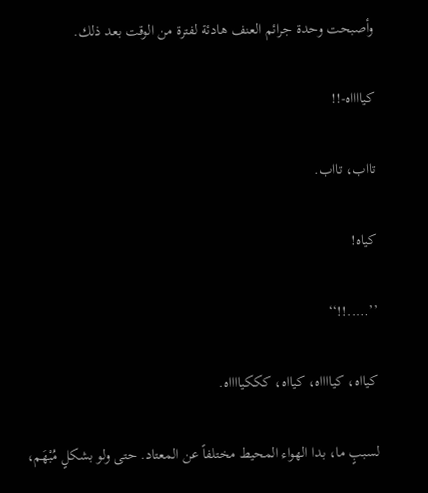وأصبحت وحدة جرائم العنف هادئة لفترة من الوقت بعد ذلك.

كيااااه-!!

تااب، تااب.

كياه!

’’…..!!‘‘

كيااه، كيااااه، كيااه، كككيااااه.

لسببٍ ما، بدا الهواء المحيط مختلفاً عن المعتاد. حتى ولو بشكلٍ مُبْهَم،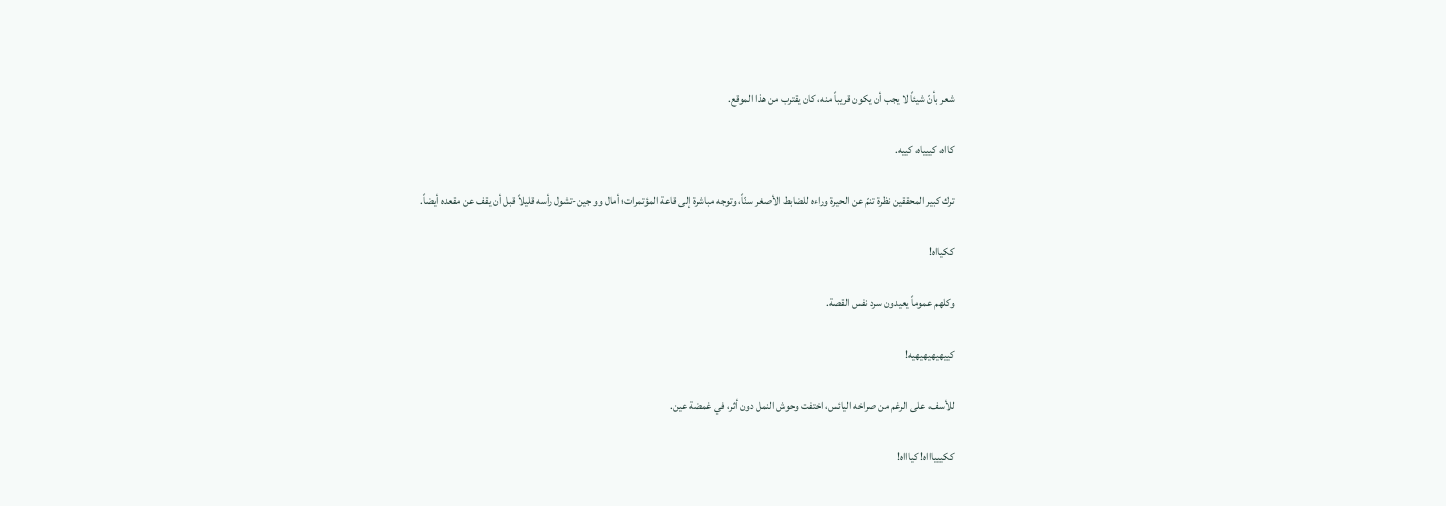شعر بأنّ شيئاً لا يجب أن يكون قريباً منه، كان يقترب من هذا الموقع.

كااه، كييياه، كييه.

ترك كبير المحققين نظرة تنمّ عن الحيرة وراءه للضابط الأصغر سنّاً، وتوجه مباشرة إلى قاعة المؤتمرات؛ أمال وو جين-تشول رأسه قليلاً قبل أن يقف عن مقعده أيضاً.

ككيااه!

وكلهم عموماً يعيدون سرد نفس القصة.

كييهيهيهيهيه!

للأسف، على الرغم من صراخه اليائس، اختفت وحوش النمل دون أثر، في غمضة عين.

ككييياااه! كياااه!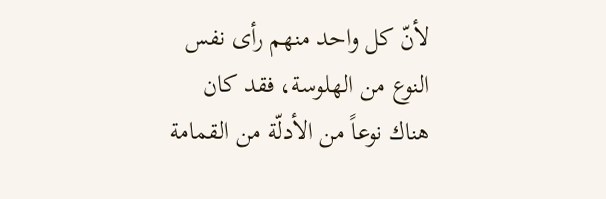لأنّ كل واحد منهم رأى نفس النوع من الهلوسة، فقد كان هناك نوعاً من الأدلّة من القمامة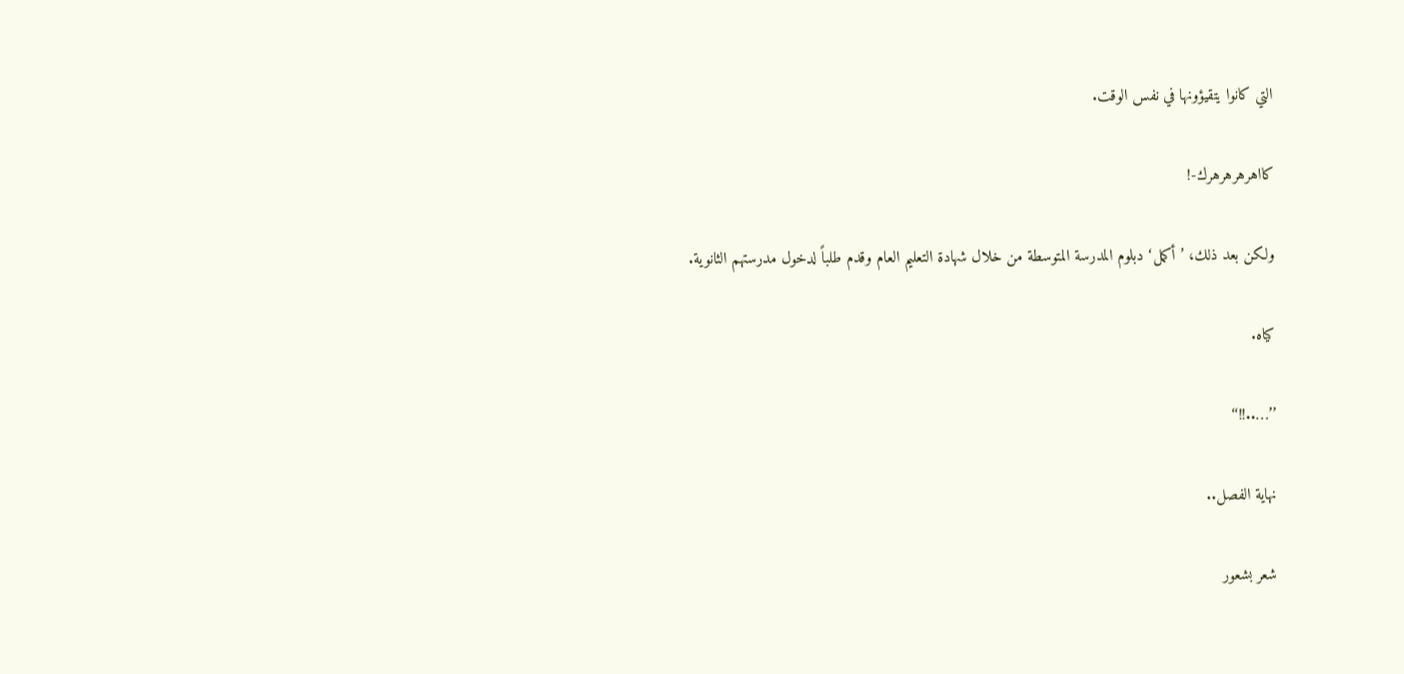التي كانوا يتقيؤونها في نفس الوقت.

كااهرهرهرهرك-!

ولكن بعد ذلك، ’أكمل‘ دبلوم المدرسة المتوسطة من خلال شهادة التعليم العام وقدم طلباً لدخول مدرستهم الثانوية.

كياه.

’’…..!!‘‘

نهاية الفصل..

شعر بشعور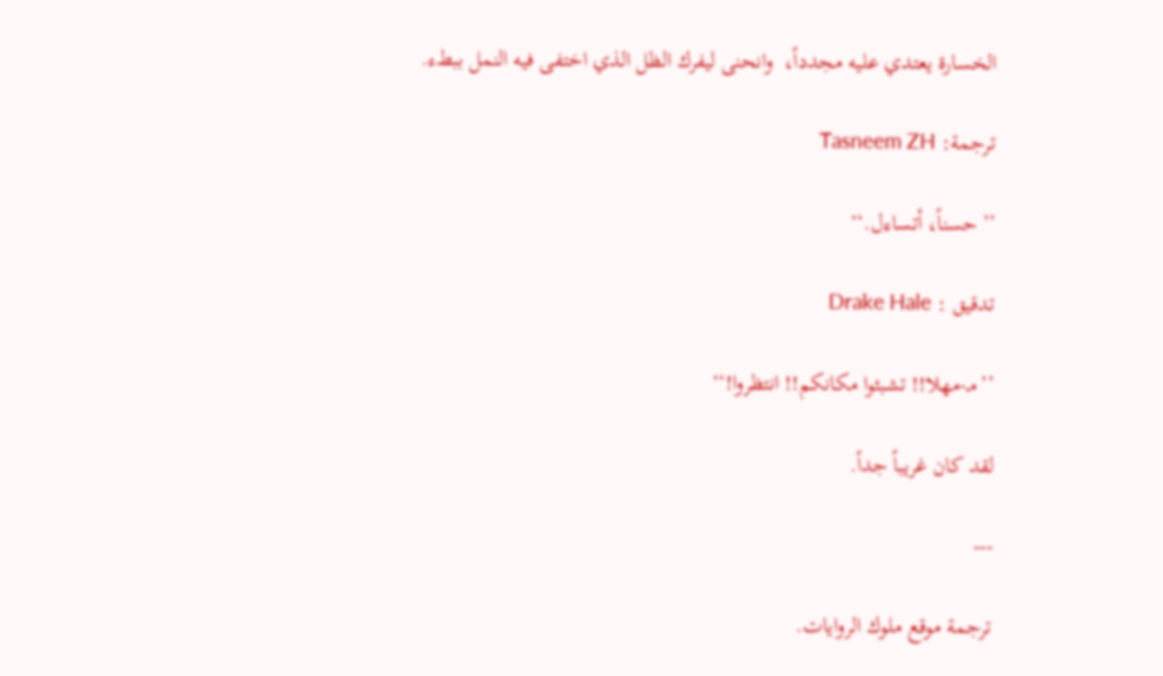الخسارة يعتدي عليه مجدداً،  وانحنى ليفرك الظل الذي اختفى فيه النمل ببطء.

ترجمة: Tasneem ZH

’’حسناً، أتساءل.‘‘

تدقيق : Drake Hale

’’مـ-مهلا!! تشبثوا مكانكم!! انتظروا!‘‘

لقد كان غريباً جداً.

---

ترجمة موقع ملوك الروايات.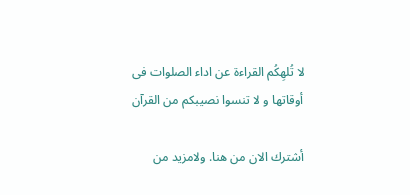لا تُلهِكُم القراءة عن اداء الصلوات فى أوقاتها و لا تنسوا نصيبكم من القرآن

أشترك الان من هنا. ولامزيد من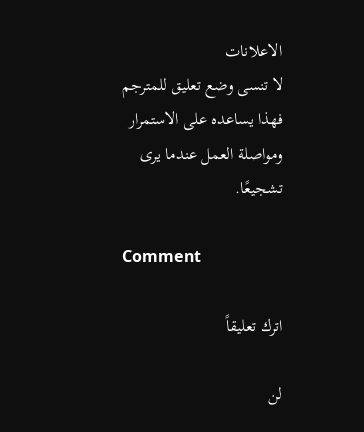الاعلانات
لا تنسى وضع تعليق للمترجم فهذا يساعده على الاستمرار ومواصلة العمل عندما يرى تشجيعًا.

Comment

اترك تعليقاً

لن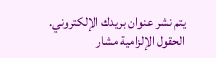يتم نشر عنوان بريدك الإلكتروني. الحقول الإلزامية مشار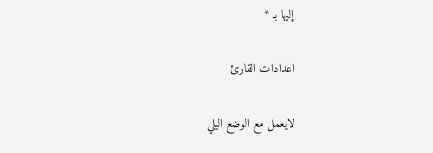إليها بـ *

اعدادات القارئ

لايعمل مع الوضع اليلي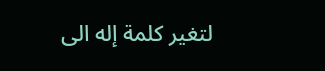لتغير كلمة إله الى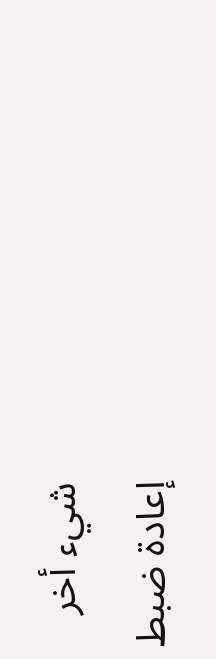شيء أخر
إعادة ضبط